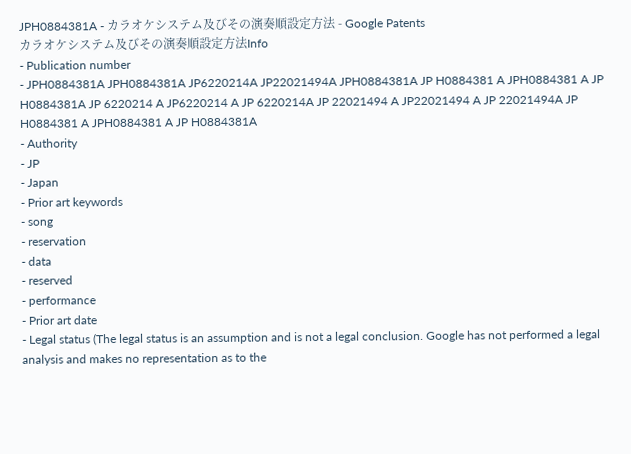JPH0884381A - カラオケシステム及びその演奏順設定方法 - Google Patents
カラオケシステム及びその演奏順設定方法Info
- Publication number
- JPH0884381A JPH0884381A JP6220214A JP22021494A JPH0884381A JP H0884381 A JPH0884381 A JP H0884381A JP 6220214 A JP6220214 A JP 6220214A JP 22021494 A JP22021494 A JP 22021494A JP H0884381 A JPH0884381 A JP H0884381A
- Authority
- JP
- Japan
- Prior art keywords
- song
- reservation
- data
- reserved
- performance
- Prior art date
- Legal status (The legal status is an assumption and is not a legal conclusion. Google has not performed a legal analysis and makes no representation as to the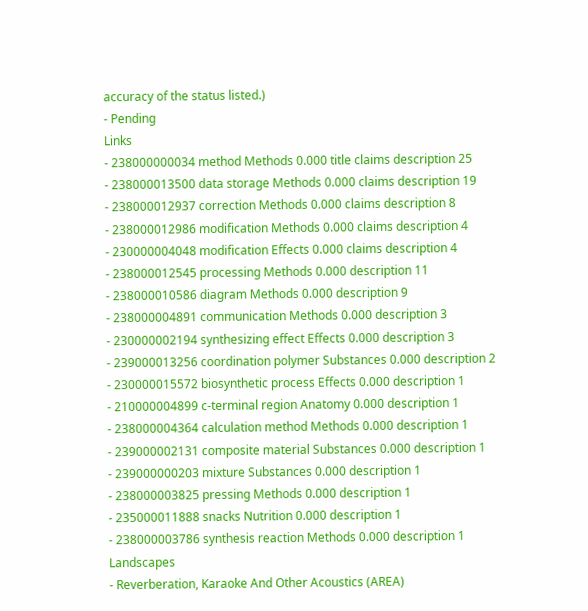accuracy of the status listed.)
- Pending
Links
- 238000000034 method Methods 0.000 title claims description 25
- 238000013500 data storage Methods 0.000 claims description 19
- 238000012937 correction Methods 0.000 claims description 8
- 238000012986 modification Methods 0.000 claims description 4
- 230000004048 modification Effects 0.000 claims description 4
- 238000012545 processing Methods 0.000 description 11
- 238000010586 diagram Methods 0.000 description 9
- 238000004891 communication Methods 0.000 description 3
- 230000002194 synthesizing effect Effects 0.000 description 3
- 239000013256 coordination polymer Substances 0.000 description 2
- 230000015572 biosynthetic process Effects 0.000 description 1
- 210000004899 c-terminal region Anatomy 0.000 description 1
- 238000004364 calculation method Methods 0.000 description 1
- 239000002131 composite material Substances 0.000 description 1
- 239000000203 mixture Substances 0.000 description 1
- 238000003825 pressing Methods 0.000 description 1
- 235000011888 snacks Nutrition 0.000 description 1
- 238000003786 synthesis reaction Methods 0.000 description 1
Landscapes
- Reverberation, Karaoke And Other Acoustics (AREA)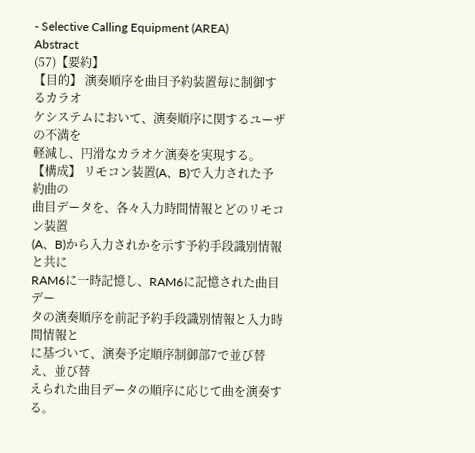- Selective Calling Equipment (AREA)
Abstract
(57)【要約】
【目的】 演奏順序を曲目予約装置毎に制御するカラオ
ケシステムにおいて、演奏順序に関するユーザの不満を
軽減し、円滑なカラオケ演奏を実現する。 【構成】 リモコン装置(A、B)で入力された予約曲の
曲目データを、各々入力時間情報とどのリモコン装置
(A、B)から入力されかを示す予約手段識別情報と共に
RAM6に一時記憶し、RAM6に記憶された曲目デー
タの演奏順序を前記予約手段識別情報と入力時間情報と
に基づいて、演奏予定順序制御部7で並び替え、並び替
えられた曲目データの順序に応じて曲を演奏する。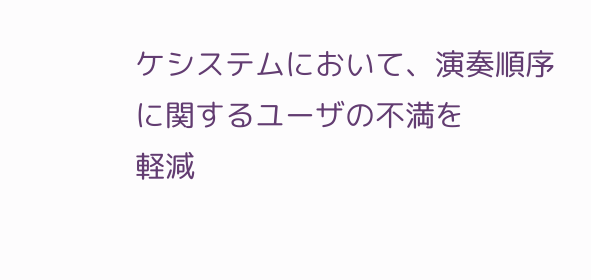ケシステムにおいて、演奏順序に関するユーザの不満を
軽減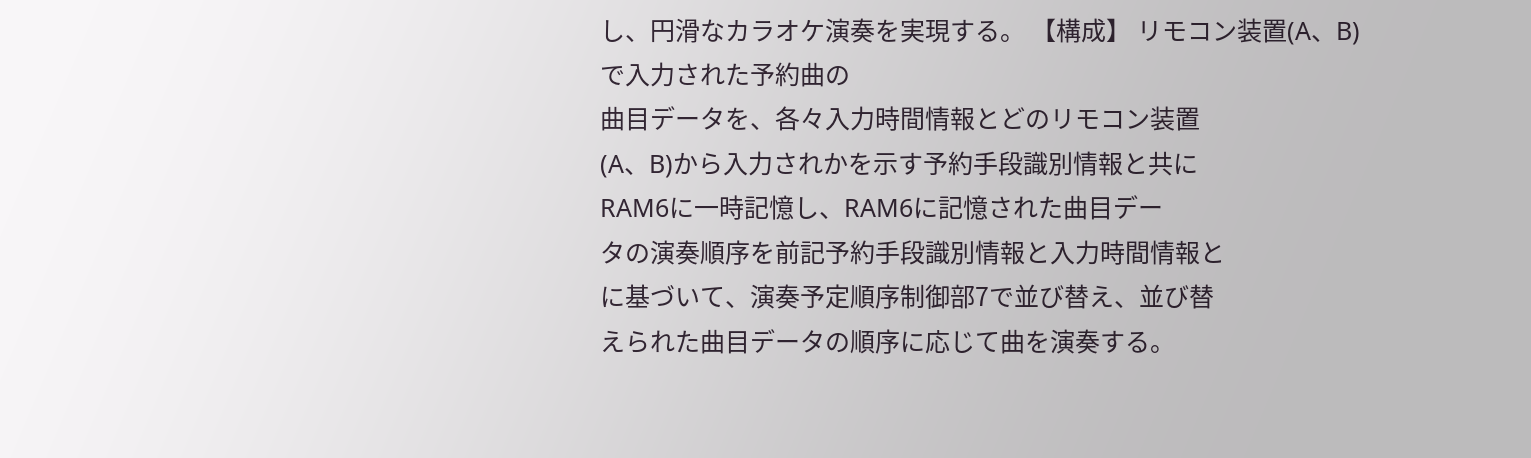し、円滑なカラオケ演奏を実現する。 【構成】 リモコン装置(A、B)で入力された予約曲の
曲目データを、各々入力時間情報とどのリモコン装置
(A、B)から入力されかを示す予約手段識別情報と共に
RAM6に一時記憶し、RAM6に記憶された曲目デー
タの演奏順序を前記予約手段識別情報と入力時間情報と
に基づいて、演奏予定順序制御部7で並び替え、並び替
えられた曲目データの順序に応じて曲を演奏する。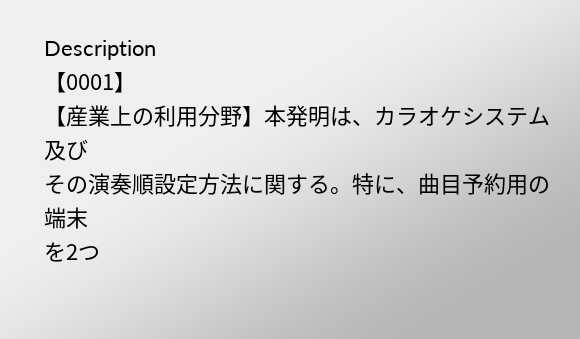Description
【0001】
【産業上の利用分野】本発明は、カラオケシステム及び
その演奏順設定方法に関する。特に、曲目予約用の端末
を2つ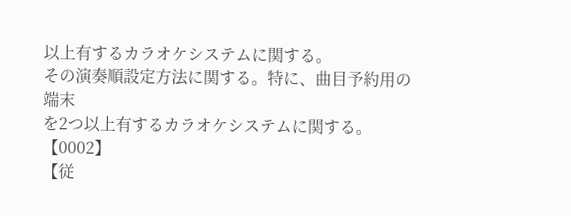以上有するカラオケシステムに関する。
その演奏順設定方法に関する。特に、曲目予約用の端末
を2つ以上有するカラオケシステムに関する。
【0002】
【従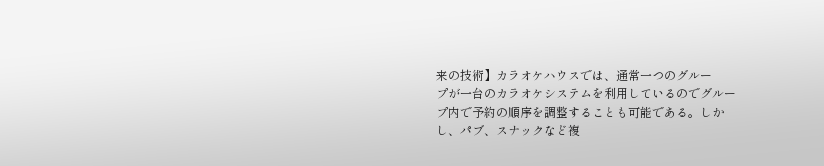来の技術】カラオケハウスでは、通常一つのグルー
プが一台のカラオケシステムを利用しているのでグルー
プ内で予約の順序を調整することも可能である。しか
し、パブ、スナックなど複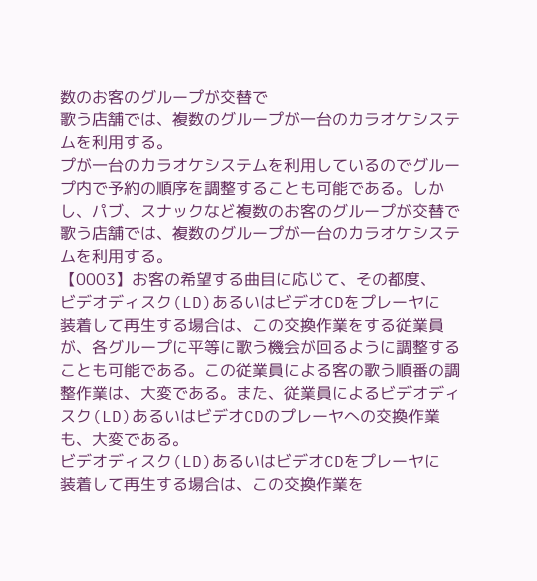数のお客のグループが交替で
歌う店舗では、複数のグループが一台のカラオケシステ
ムを利用する。
プが一台のカラオケシステムを利用しているのでグルー
プ内で予約の順序を調整することも可能である。しか
し、パブ、スナックなど複数のお客のグループが交替で
歌う店舗では、複数のグループが一台のカラオケシステ
ムを利用する。
【0003】お客の希望する曲目に応じて、その都度、
ビデオディスク(LD)あるいはビデオCDをプレーヤに
装着して再生する場合は、この交換作業をする従業員
が、各グループに平等に歌う機会が回るように調整する
ことも可能である。この従業員による客の歌う順番の調
整作業は、大変である。また、従業員によるビデオディ
スク(LD)あるいはビデオCDのプレーヤへの交換作業
も、大変である。
ビデオディスク(LD)あるいはビデオCDをプレーヤに
装着して再生する場合は、この交換作業を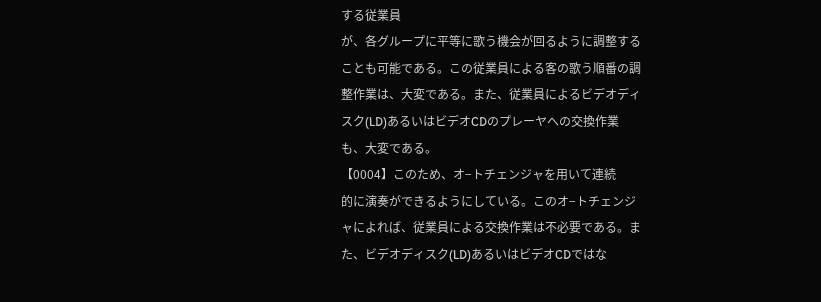する従業員
が、各グループに平等に歌う機会が回るように調整する
ことも可能である。この従業員による客の歌う順番の調
整作業は、大変である。また、従業員によるビデオディ
スク(LD)あるいはビデオCDのプレーヤへの交換作業
も、大変である。
【0004】このため、オ−トチェンジャを用いて連続
的に演奏ができるようにしている。このオ−トチェンジ
ャによれば、従業員による交換作業は不必要である。ま
た、ビデオディスク(LD)あるいはビデオCDではな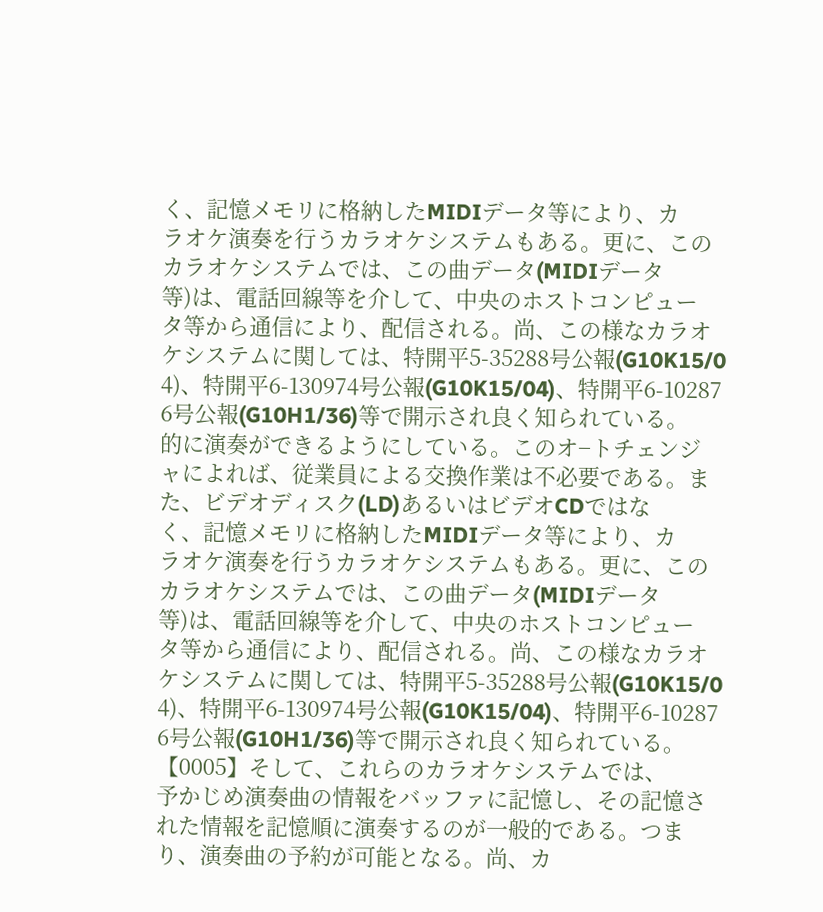く、記憶メモリに格納したMIDIデータ等により、カ
ラオケ演奏を行うカラオケシステムもある。更に、この
カラオケシステムでは、この曲データ(MIDIデータ
等)は、電話回線等を介して、中央のホストコンピュー
タ等から通信により、配信される。尚、この様なカラオ
ケシステムに関しては、特開平5-35288号公報(G10K15/0
4)、特開平6-130974号公報(G10K15/04)、特開平6-10287
6号公報(G10H1/36)等で開示され良く知られている。
的に演奏ができるようにしている。このオ−トチェンジ
ャによれば、従業員による交換作業は不必要である。ま
た、ビデオディスク(LD)あるいはビデオCDではな
く、記憶メモリに格納したMIDIデータ等により、カ
ラオケ演奏を行うカラオケシステムもある。更に、この
カラオケシステムでは、この曲データ(MIDIデータ
等)は、電話回線等を介して、中央のホストコンピュー
タ等から通信により、配信される。尚、この様なカラオ
ケシステムに関しては、特開平5-35288号公報(G10K15/0
4)、特開平6-130974号公報(G10K15/04)、特開平6-10287
6号公報(G10H1/36)等で開示され良く知られている。
【0005】そして、これらのカラオケシステムでは、
予かじめ演奏曲の情報をバッファに記憶し、その記憶さ
れた情報を記憶順に演奏するのが一般的である。つま
り、演奏曲の予約が可能となる。尚、カ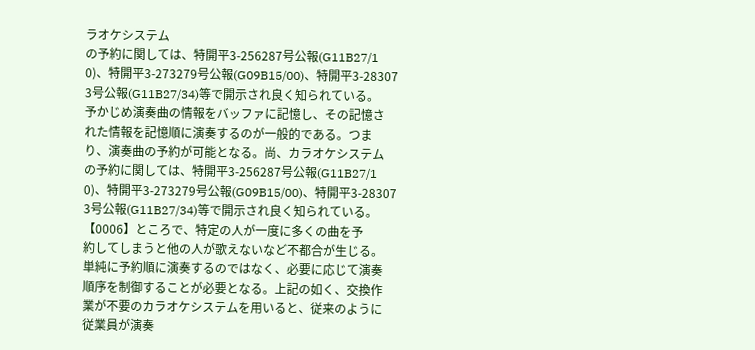ラオケシステム
の予約に関しては、特開平3-256287号公報(G11B27/1
0)、特開平3-273279号公報(G09B15/00)、特開平3-28307
3号公報(G11B27/34)等で開示され良く知られている。
予かじめ演奏曲の情報をバッファに記憶し、その記憶さ
れた情報を記憶順に演奏するのが一般的である。つま
り、演奏曲の予約が可能となる。尚、カラオケシステム
の予約に関しては、特開平3-256287号公報(G11B27/1
0)、特開平3-273279号公報(G09B15/00)、特開平3-28307
3号公報(G11B27/34)等で開示され良く知られている。
【0006】ところで、特定の人が一度に多くの曲を予
約してしまうと他の人が歌えないなど不都合が生じる。
単純に予約順に演奏するのではなく、必要に応じて演奏
順序を制御することが必要となる。上記の如く、交換作
業が不要のカラオケシステムを用いると、従来のように
従業員が演奏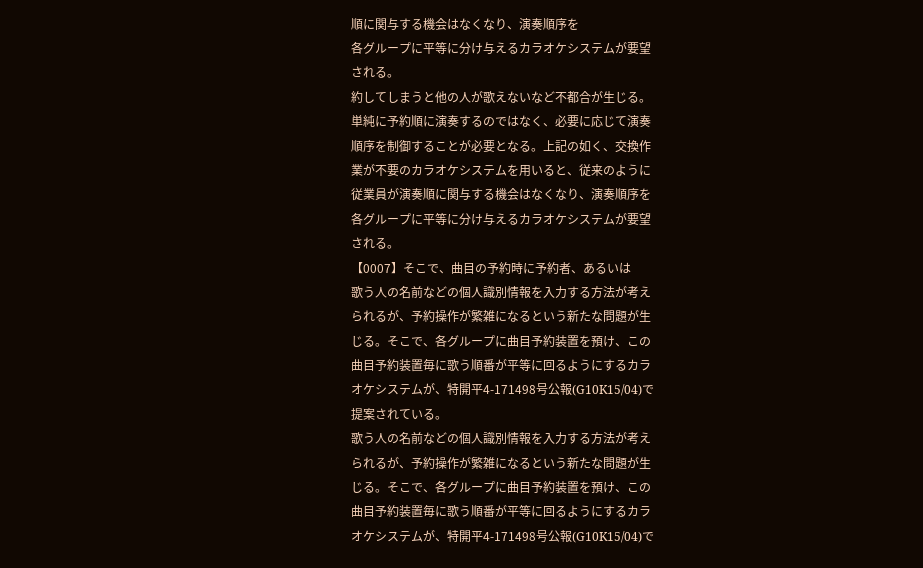順に関与する機会はなくなり、演奏順序を
各グループに平等に分け与えるカラオケシステムが要望
される。
約してしまうと他の人が歌えないなど不都合が生じる。
単純に予約順に演奏するのではなく、必要に応じて演奏
順序を制御することが必要となる。上記の如く、交換作
業が不要のカラオケシステムを用いると、従来のように
従業員が演奏順に関与する機会はなくなり、演奏順序を
各グループに平等に分け与えるカラオケシステムが要望
される。
【0007】そこで、曲目の予約時に予約者、あるいは
歌う人の名前などの個人識別情報を入力する方法が考え
られるが、予約操作が繁雑になるという新たな問題が生
じる。そこで、各グループに曲目予約装置を預け、この
曲目予約装置毎に歌う順番が平等に回るようにするカラ
オケシステムが、特開平4-171498号公報(G10K15/04)で
提案されている。
歌う人の名前などの個人識別情報を入力する方法が考え
られるが、予約操作が繁雑になるという新たな問題が生
じる。そこで、各グループに曲目予約装置を預け、この
曲目予約装置毎に歌う順番が平等に回るようにするカラ
オケシステムが、特開平4-171498号公報(G10K15/04)で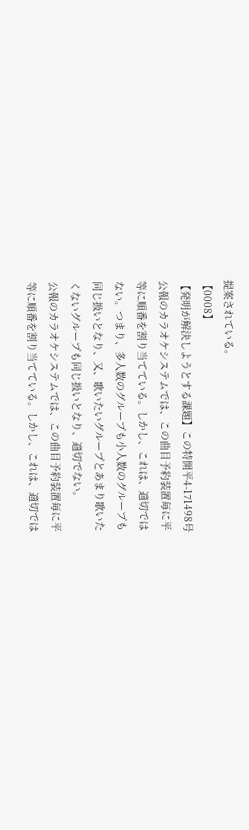提案されている。
【0008】
【発明が解決しようとする課題】この特開平4-171498号
公報のカラオケシステムでは、この曲目予約装置毎に平
等に順番を割り当てている。しかし、これは、適切では
ない。つまり、多人数のグループも小人数のグループも
同じ扱いとなり、又、歌いたいグループとあまり歌いた
くないグループも同じ扱いとなり、適切でない。
公報のカラオケシステムでは、この曲目予約装置毎に平
等に順番を割り当てている。しかし、これは、適切では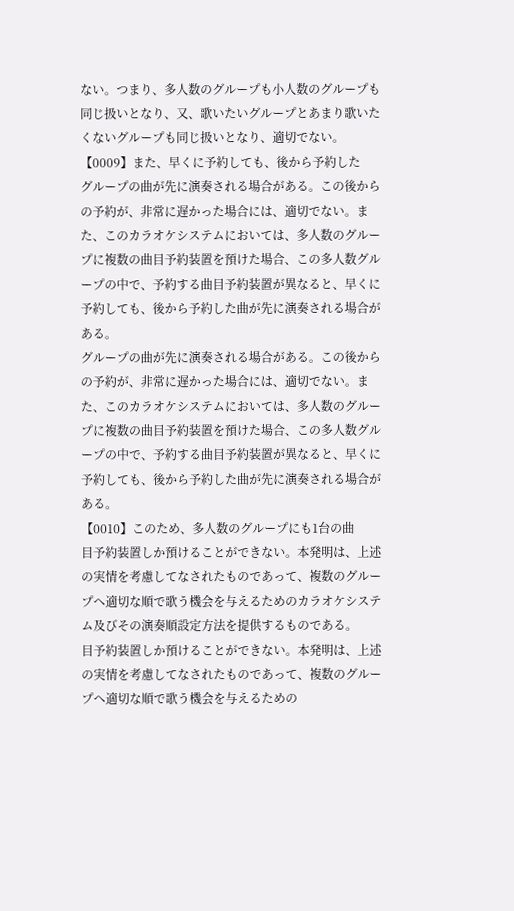ない。つまり、多人数のグループも小人数のグループも
同じ扱いとなり、又、歌いたいグループとあまり歌いた
くないグループも同じ扱いとなり、適切でない。
【0009】また、早くに予約しても、後から予約した
グループの曲が先に演奏される場合がある。この後から
の予約が、非常に遅かった場合には、適切でない。ま
た、このカラオケシステムにおいては、多人数のグルー
プに複数の曲目予約装置を預けた場合、この多人数グル
ープの中で、予約する曲目予約装置が異なると、早くに
予約しても、後から予約した曲が先に演奏される場合が
ある。
グループの曲が先に演奏される場合がある。この後から
の予約が、非常に遅かった場合には、適切でない。ま
た、このカラオケシステムにおいては、多人数のグルー
プに複数の曲目予約装置を預けた場合、この多人数グル
ープの中で、予約する曲目予約装置が異なると、早くに
予約しても、後から予約した曲が先に演奏される場合が
ある。
【0010】このため、多人数のグループにも1台の曲
目予約装置しか預けることができない。本発明は、上述
の実情を考慮してなされたものであって、複数のグルー
プへ適切な順で歌う機会を与えるためのカラオケシステ
ム及びその演奏順設定方法を提供するものである。
目予約装置しか預けることができない。本発明は、上述
の実情を考慮してなされたものであって、複数のグルー
プへ適切な順で歌う機会を与えるための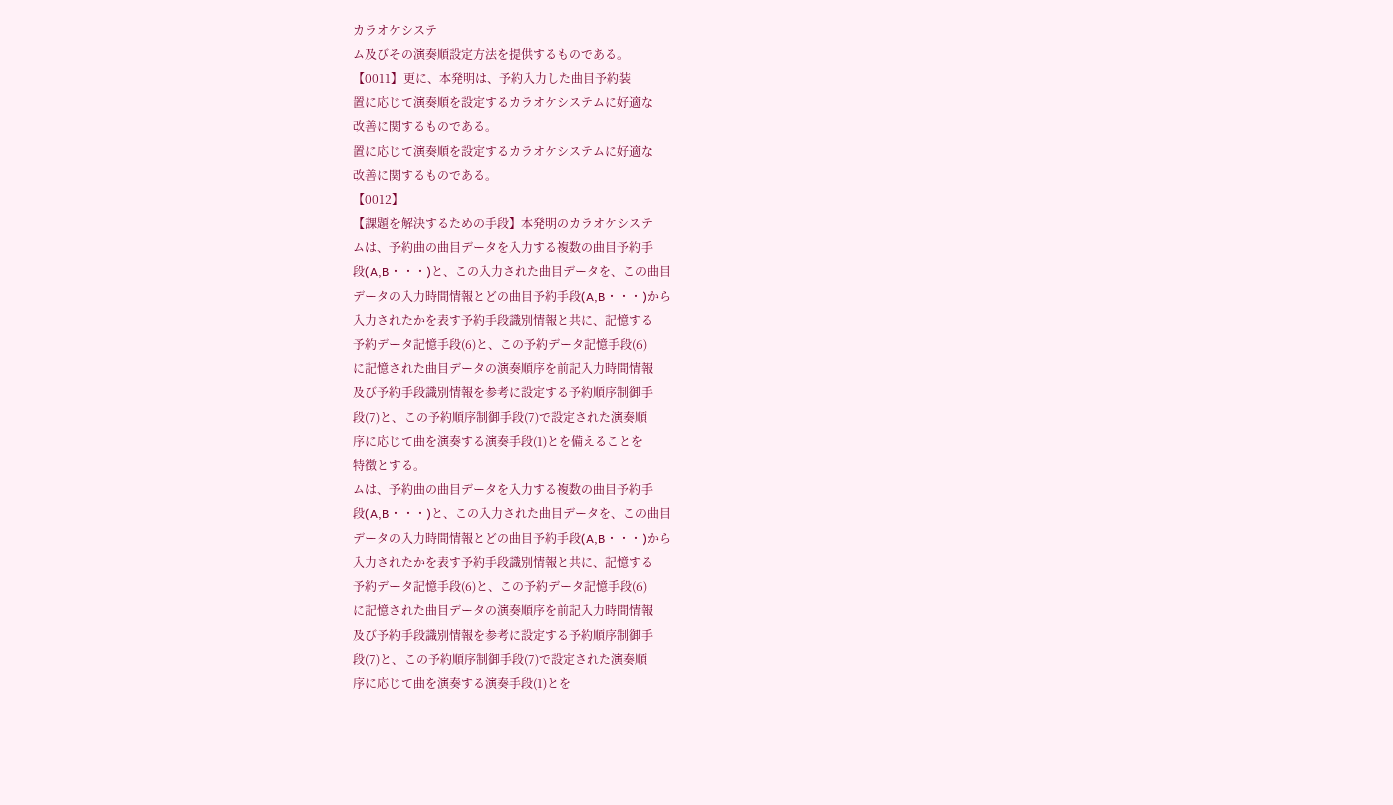カラオケシステ
ム及びその演奏順設定方法を提供するものである。
【0011】更に、本発明は、予約入力した曲目予約装
置に応じて演奏順を設定するカラオケシステムに好適な
改善に関するものである。
置に応じて演奏順を設定するカラオケシステムに好適な
改善に関するものである。
【0012】
【課題を解決するための手段】本発明のカラオケシステ
ムは、予約曲の曲目データを入力する複数の曲目予約手
段(A,B・・・)と、この入力された曲目データを、この曲目
データの入力時間情報とどの曲目予約手段(A,B・・・)から
入力されたかを表す予約手段識別情報と共に、記憶する
予約データ記憶手段(6)と、この予約データ記憶手段(6)
に記憶された曲目データの演奏順序を前記入力時間情報
及び予約手段識別情報を参考に設定する予約順序制御手
段(7)と、この予約順序制御手段(7)で設定された演奏順
序に応じて曲を演奏する演奏手段(1)とを備えることを
特徴とする。
ムは、予約曲の曲目データを入力する複数の曲目予約手
段(A,B・・・)と、この入力された曲目データを、この曲目
データの入力時間情報とどの曲目予約手段(A,B・・・)から
入力されたかを表す予約手段識別情報と共に、記憶する
予約データ記憶手段(6)と、この予約データ記憶手段(6)
に記憶された曲目データの演奏順序を前記入力時間情報
及び予約手段識別情報を参考に設定する予約順序制御手
段(7)と、この予約順序制御手段(7)で設定された演奏順
序に応じて曲を演奏する演奏手段(1)とを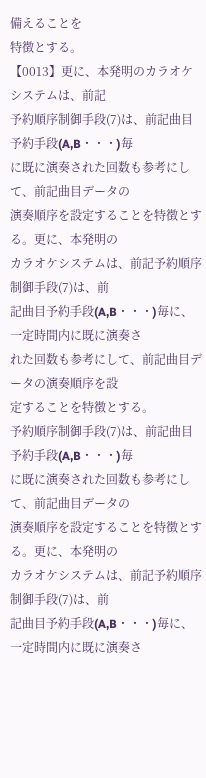備えることを
特徴とする。
【0013】更に、本発明のカラオケシステムは、前記
予約順序制御手段(7)は、前記曲目予約手段(A,B・・・)毎
に既に演奏された回数も参考にして、前記曲目データの
演奏順序を設定することを特徴とする。更に、本発明の
カラオケシステムは、前記予約順序制御手段(7)は、前
記曲目予約手段(A,B・・・)毎に、一定時間内に既に演奏さ
れた回数も参考にして、前記曲目データの演奏順序を設
定することを特徴とする。
予約順序制御手段(7)は、前記曲目予約手段(A,B・・・)毎
に既に演奏された回数も参考にして、前記曲目データの
演奏順序を設定することを特徴とする。更に、本発明の
カラオケシステムは、前記予約順序制御手段(7)は、前
記曲目予約手段(A,B・・・)毎に、一定時間内に既に演奏さ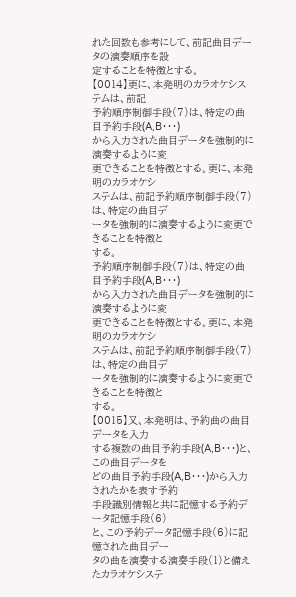れた回数も参考にして、前記曲目データの演奏順序を設
定することを特徴とする。
【0014】更に、本発明のカラオケシステムは、前記
予約順序制御手段(7)は、特定の曲目予約手段(A,B・・・)
から入力された曲目データを強制的に演奏するように変
更できることを特徴とする。更に、本発明のカラオケシ
ステムは、前記予約順序制御手段(7)は、特定の曲目デ
ータを強制的に演奏するように変更できることを特徴と
する。
予約順序制御手段(7)は、特定の曲目予約手段(A,B・・・)
から入力された曲目データを強制的に演奏するように変
更できることを特徴とする。更に、本発明のカラオケシ
ステムは、前記予約順序制御手段(7)は、特定の曲目デ
ータを強制的に演奏するように変更できることを特徴と
する。
【0015】又、本発明は、予約曲の曲目データを入力
する複数の曲目予約手段(A,B・・・)と、この曲目データを
どの曲目予約手段(A,B・・・)から入力されたかを表す予約
手段識別情報と共に記憶する予約データ記憶手段(6)
と、この予約データ記憶手段(6)に記憶された曲目デー
タの曲を演奏する演奏手段(1)と備えたカラオケシステ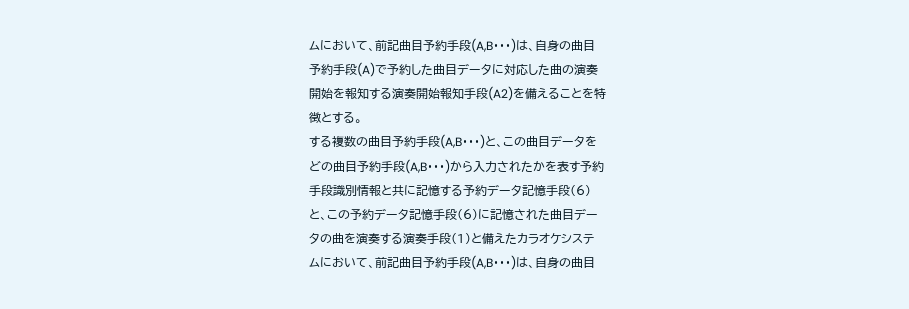ムにおいて、前記曲目予約手段(A,B・・・)は、自身の曲目
予約手段(A)で予約した曲目データに対応した曲の演奏
開始を報知する演奏開始報知手段(A2)を備えることを特
徴とする。
する複数の曲目予約手段(A,B・・・)と、この曲目データを
どの曲目予約手段(A,B・・・)から入力されたかを表す予約
手段識別情報と共に記憶する予約データ記憶手段(6)
と、この予約データ記憶手段(6)に記憶された曲目デー
タの曲を演奏する演奏手段(1)と備えたカラオケシステ
ムにおいて、前記曲目予約手段(A,B・・・)は、自身の曲目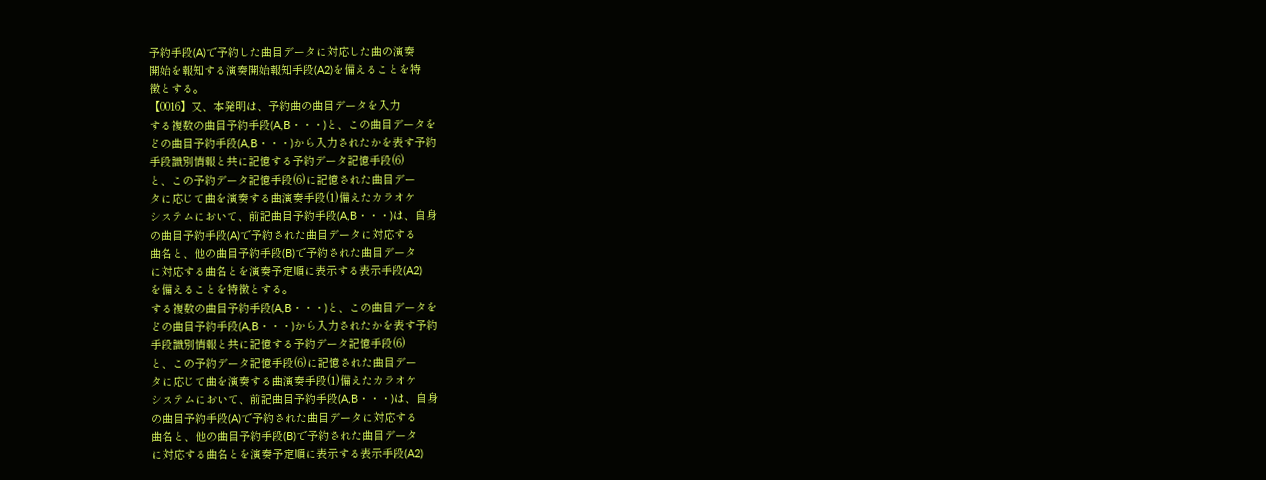予約手段(A)で予約した曲目データに対応した曲の演奏
開始を報知する演奏開始報知手段(A2)を備えることを特
徴とする。
【0016】又、本発明は、予約曲の曲目データを入力
する複数の曲目予約手段(A,B・・・)と、この曲目データを
どの曲目予約手段(A,B・・・)から入力されたかを表す予約
手段識別情報と共に記憶する予約データ記憶手段(6)
と、この予約データ記憶手段(6)に記憶された曲目デー
タに応じて曲を演奏する曲演奏手段(1)備えたカラオケ
システムにおいて、前記曲目予約手段(A,B・・・)は、自身
の曲目予約手段(A)で予約された曲目データに対応する
曲名と、他の曲目予約手段(B)で予約された曲目データ
に対応する曲名とを演奏予定順に表示する表示手段(A2)
を備えることを特徴とする。
する複数の曲目予約手段(A,B・・・)と、この曲目データを
どの曲目予約手段(A,B・・・)から入力されたかを表す予約
手段識別情報と共に記憶する予約データ記憶手段(6)
と、この予約データ記憶手段(6)に記憶された曲目デー
タに応じて曲を演奏する曲演奏手段(1)備えたカラオケ
システムにおいて、前記曲目予約手段(A,B・・・)は、自身
の曲目予約手段(A)で予約された曲目データに対応する
曲名と、他の曲目予約手段(B)で予約された曲目データ
に対応する曲名とを演奏予定順に表示する表示手段(A2)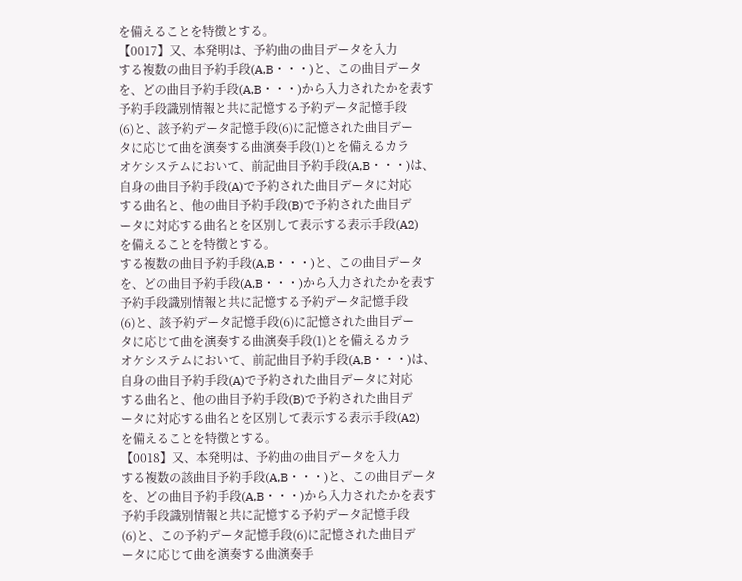を備えることを特徴とする。
【0017】又、本発明は、予約曲の曲目データを入力
する複数の曲目予約手段(A,B・・・)と、この曲目データ
を、どの曲目予約手段(A,B・・・)から入力されたかを表す
予約手段識別情報と共に記憶する予約データ記憶手段
(6)と、該予約データ記憶手段(6)に記憶された曲目デー
タに応じて曲を演奏する曲演奏手段(1)とを備えるカラ
オケシステムにおいて、前記曲目予約手段(A,B・・・)は、
自身の曲目予約手段(A)で予約された曲目データに対応
する曲名と、他の曲目予約手段(B)で予約された曲目デ
ータに対応する曲名とを区別して表示する表示手段(A2)
を備えることを特徴とする。
する複数の曲目予約手段(A,B・・・)と、この曲目データ
を、どの曲目予約手段(A,B・・・)から入力されたかを表す
予約手段識別情報と共に記憶する予約データ記憶手段
(6)と、該予約データ記憶手段(6)に記憶された曲目デー
タに応じて曲を演奏する曲演奏手段(1)とを備えるカラ
オケシステムにおいて、前記曲目予約手段(A,B・・・)は、
自身の曲目予約手段(A)で予約された曲目データに対応
する曲名と、他の曲目予約手段(B)で予約された曲目デ
ータに対応する曲名とを区別して表示する表示手段(A2)
を備えることを特徴とする。
【0018】又、本発明は、予約曲の曲目データを入力
する複数の該曲目予約手段(A,B・・・)と、この曲目データ
を、どの曲目予約手段(A,B・・・)から入力されたかを表す
予約手段識別情報と共に記憶する予約データ記憶手段
(6)と、この予約データ記憶手段(6)に記憶された曲目デ
ータに応じて曲を演奏する曲演奏手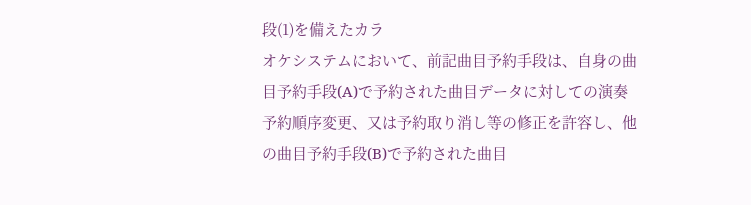段(1)を備えたカラ
オケシステムにおいて、前記曲目予約手段は、自身の曲
目予約手段(A)で予約された曲目データに対しての演奏
予約順序変更、又は予約取り消し等の修正を許容し、他
の曲目予約手段(B)で予約された曲目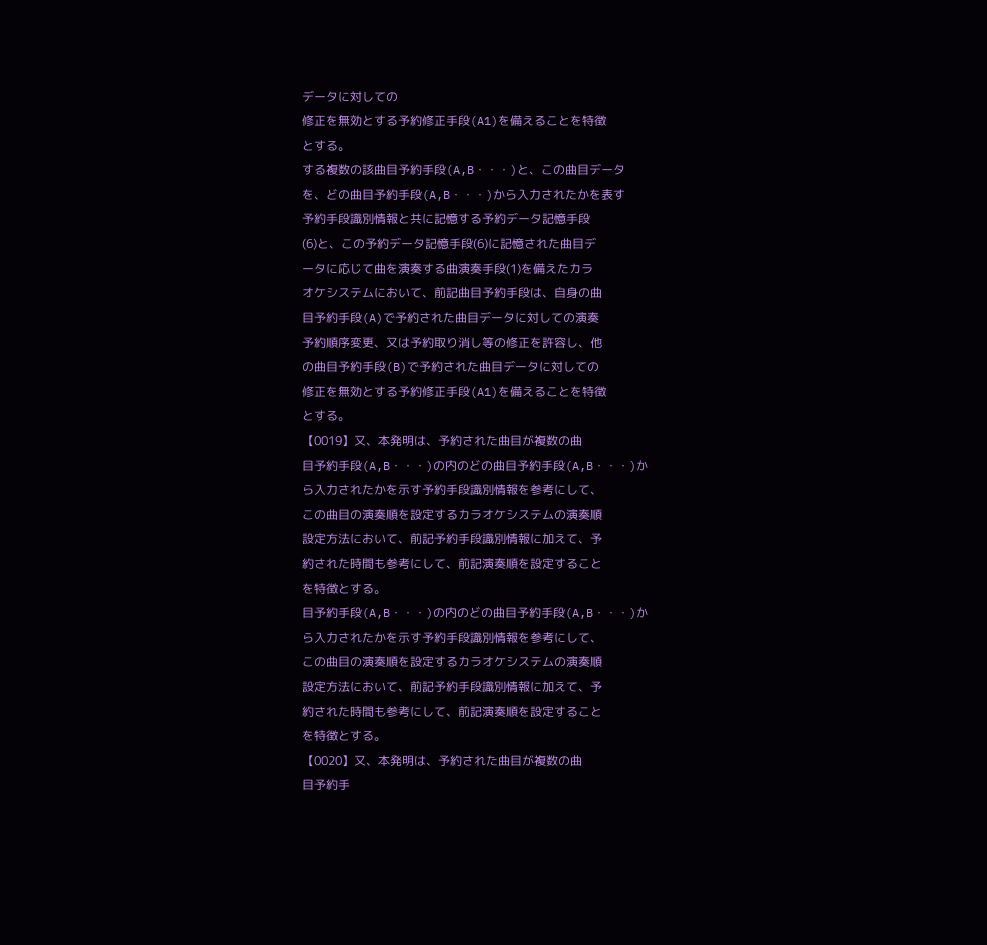データに対しての
修正を無効とする予約修正手段(A1)を備えることを特徴
とする。
する複数の該曲目予約手段(A,B・・・)と、この曲目データ
を、どの曲目予約手段(A,B・・・)から入力されたかを表す
予約手段識別情報と共に記憶する予約データ記憶手段
(6)と、この予約データ記憶手段(6)に記憶された曲目デ
ータに応じて曲を演奏する曲演奏手段(1)を備えたカラ
オケシステムにおいて、前記曲目予約手段は、自身の曲
目予約手段(A)で予約された曲目データに対しての演奏
予約順序変更、又は予約取り消し等の修正を許容し、他
の曲目予約手段(B)で予約された曲目データに対しての
修正を無効とする予約修正手段(A1)を備えることを特徴
とする。
【0019】又、本発明は、予約された曲目が複数の曲
目予約手段(A,B・・・)の内のどの曲目予約手段(A,B・・・)か
ら入力されたかを示す予約手段識別情報を参考にして、
この曲目の演奏順を設定するカラオケシステムの演奏順
設定方法において、前記予約手段識別情報に加えて、予
約された時間も参考にして、前記演奏順を設定すること
を特徴とする。
目予約手段(A,B・・・)の内のどの曲目予約手段(A,B・・・)か
ら入力されたかを示す予約手段識別情報を参考にして、
この曲目の演奏順を設定するカラオケシステムの演奏順
設定方法において、前記予約手段識別情報に加えて、予
約された時間も参考にして、前記演奏順を設定すること
を特徴とする。
【0020】又、本発明は、予約された曲目が複数の曲
目予約手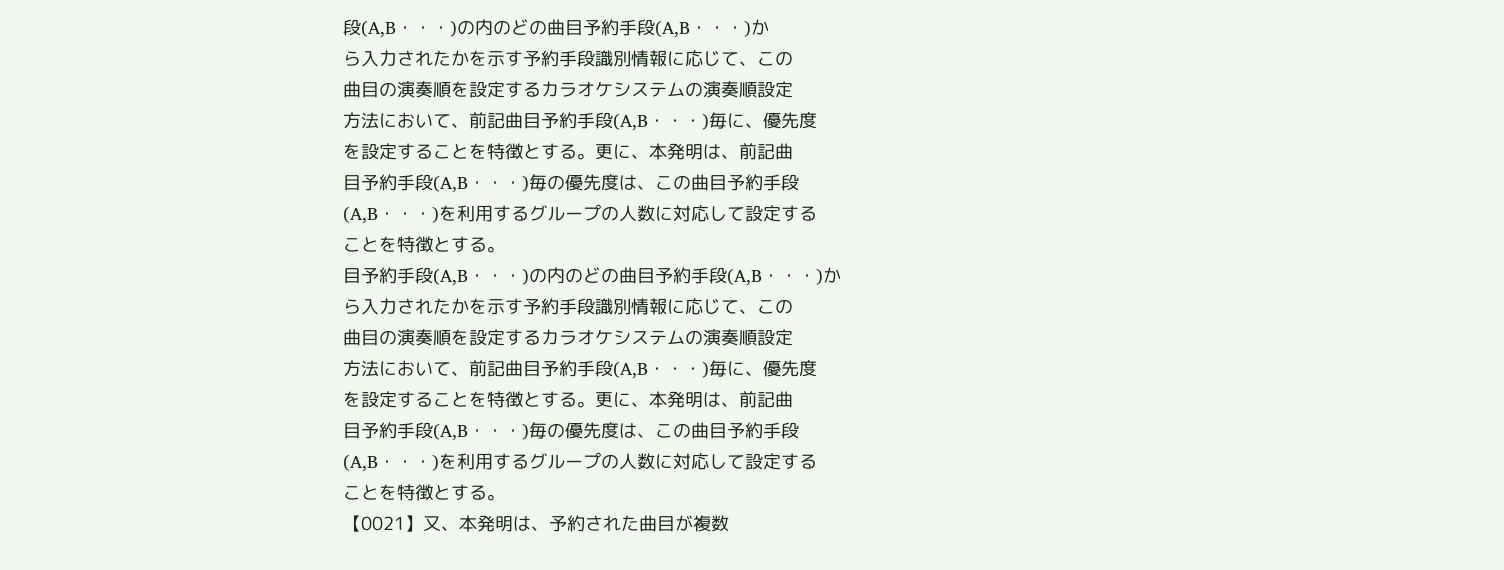段(A,B・・・)の内のどの曲目予約手段(A,B・・・)か
ら入力されたかを示す予約手段識別情報に応じて、この
曲目の演奏順を設定するカラオケシステムの演奏順設定
方法において、前記曲目予約手段(A,B・・・)毎に、優先度
を設定することを特徴とする。更に、本発明は、前記曲
目予約手段(A,B・・・)毎の優先度は、この曲目予約手段
(A,B・・・)を利用するグループの人数に対応して設定する
ことを特徴とする。
目予約手段(A,B・・・)の内のどの曲目予約手段(A,B・・・)か
ら入力されたかを示す予約手段識別情報に応じて、この
曲目の演奏順を設定するカラオケシステムの演奏順設定
方法において、前記曲目予約手段(A,B・・・)毎に、優先度
を設定することを特徴とする。更に、本発明は、前記曲
目予約手段(A,B・・・)毎の優先度は、この曲目予約手段
(A,B・・・)を利用するグループの人数に対応して設定する
ことを特徴とする。
【0021】又、本発明は、予約された曲目が複数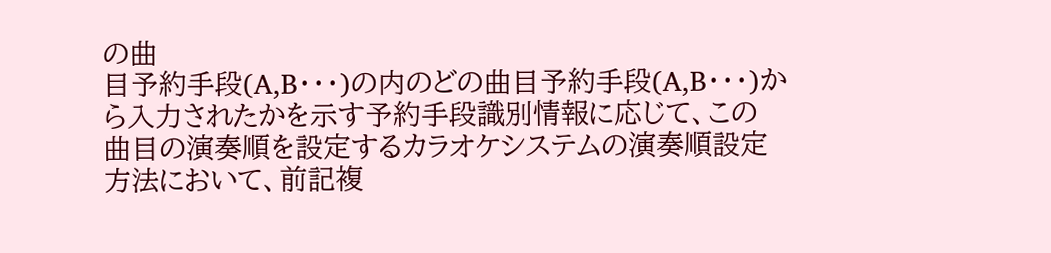の曲
目予約手段(A,B・・・)の内のどの曲目予約手段(A,B・・・)か
ら入力されたかを示す予約手段識別情報に応じて、この
曲目の演奏順を設定するカラオケシステムの演奏順設定
方法において、前記複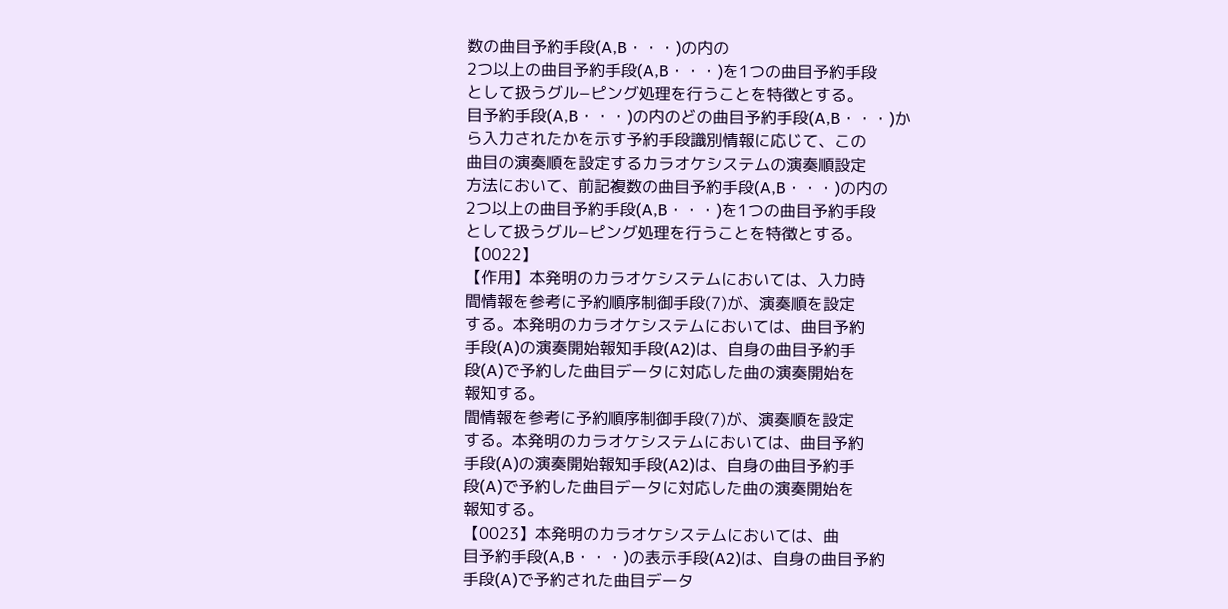数の曲目予約手段(A,B・・・)の内の
2つ以上の曲目予約手段(A,B・・・)を1つの曲目予約手段
として扱うグル−ピング処理を行うことを特徴とする。
目予約手段(A,B・・・)の内のどの曲目予約手段(A,B・・・)か
ら入力されたかを示す予約手段識別情報に応じて、この
曲目の演奏順を設定するカラオケシステムの演奏順設定
方法において、前記複数の曲目予約手段(A,B・・・)の内の
2つ以上の曲目予約手段(A,B・・・)を1つの曲目予約手段
として扱うグル−ピング処理を行うことを特徴とする。
【0022】
【作用】本発明のカラオケシステムにおいては、入力時
間情報を参考に予約順序制御手段(7)が、演奏順を設定
する。本発明のカラオケシステムにおいては、曲目予約
手段(A)の演奏開始報知手段(A2)は、自身の曲目予約手
段(A)で予約した曲目データに対応した曲の演奏開始を
報知する。
間情報を参考に予約順序制御手段(7)が、演奏順を設定
する。本発明のカラオケシステムにおいては、曲目予約
手段(A)の演奏開始報知手段(A2)は、自身の曲目予約手
段(A)で予約した曲目データに対応した曲の演奏開始を
報知する。
【0023】本発明のカラオケシステムにおいては、曲
目予約手段(A,B・・・)の表示手段(A2)は、自身の曲目予約
手段(A)で予約された曲目データ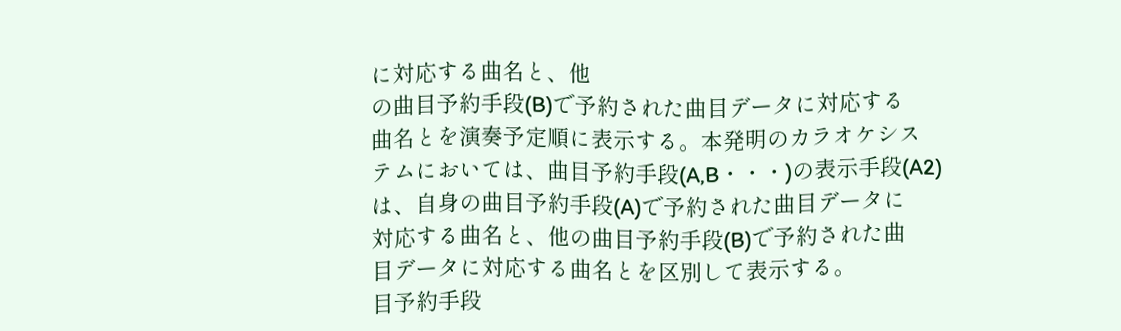に対応する曲名と、他
の曲目予約手段(B)で予約された曲目データに対応する
曲名とを演奏予定順に表示する。本発明のカラオケシス
テムにおいては、曲目予約手段(A,B・・・)の表示手段(A2)
は、自身の曲目予約手段(A)で予約された曲目データに
対応する曲名と、他の曲目予約手段(B)で予約された曲
目データに対応する曲名とを区別して表示する。
目予約手段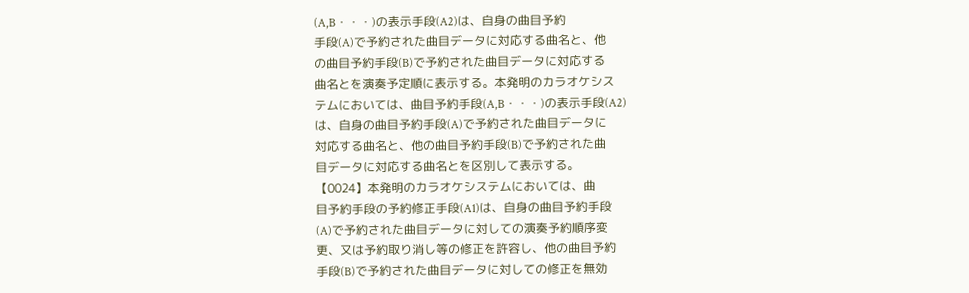(A,B・・・)の表示手段(A2)は、自身の曲目予約
手段(A)で予約された曲目データに対応する曲名と、他
の曲目予約手段(B)で予約された曲目データに対応する
曲名とを演奏予定順に表示する。本発明のカラオケシス
テムにおいては、曲目予約手段(A,B・・・)の表示手段(A2)
は、自身の曲目予約手段(A)で予約された曲目データに
対応する曲名と、他の曲目予約手段(B)で予約された曲
目データに対応する曲名とを区別して表示する。
【0024】本発明のカラオケシステムにおいては、曲
目予約手段の予約修正手段(A1)は、自身の曲目予約手段
(A)で予約された曲目データに対しての演奏予約順序変
更、又は予約取り消し等の修正を許容し、他の曲目予約
手段(B)で予約された曲目データに対しての修正を無効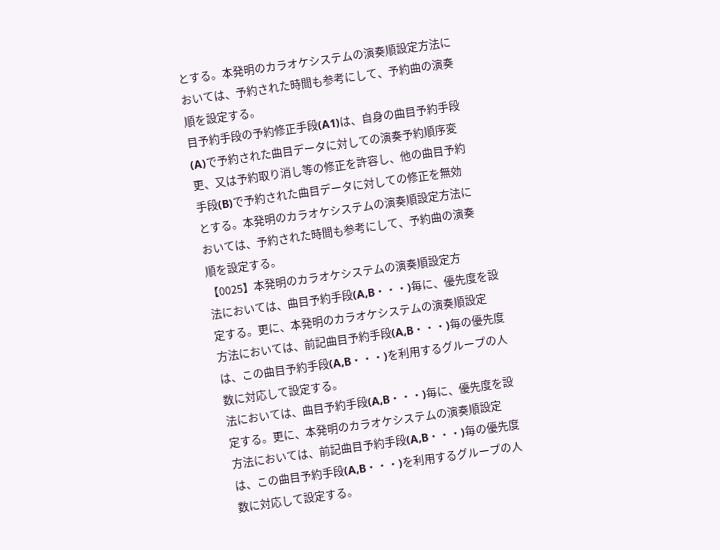とする。本発明のカラオケシステムの演奏順設定方法に
おいては、予約された時間も参考にして、予約曲の演奏
順を設定する。
目予約手段の予約修正手段(A1)は、自身の曲目予約手段
(A)で予約された曲目データに対しての演奏予約順序変
更、又は予約取り消し等の修正を許容し、他の曲目予約
手段(B)で予約された曲目データに対しての修正を無効
とする。本発明のカラオケシステムの演奏順設定方法に
おいては、予約された時間も参考にして、予約曲の演奏
順を設定する。
【0025】本発明のカラオケシステムの演奏順設定方
法においては、曲目予約手段(A,B・・・)毎に、優先度を設
定する。更に、本発明のカラオケシステムの演奏順設定
方法においては、前記曲目予約手段(A,B・・・)毎の優先度
は、この曲目予約手段(A,B・・・)を利用するグループの人
数に対応して設定する。
法においては、曲目予約手段(A,B・・・)毎に、優先度を設
定する。更に、本発明のカラオケシステムの演奏順設定
方法においては、前記曲目予約手段(A,B・・・)毎の優先度
は、この曲目予約手段(A,B・・・)を利用するグループの人
数に対応して設定する。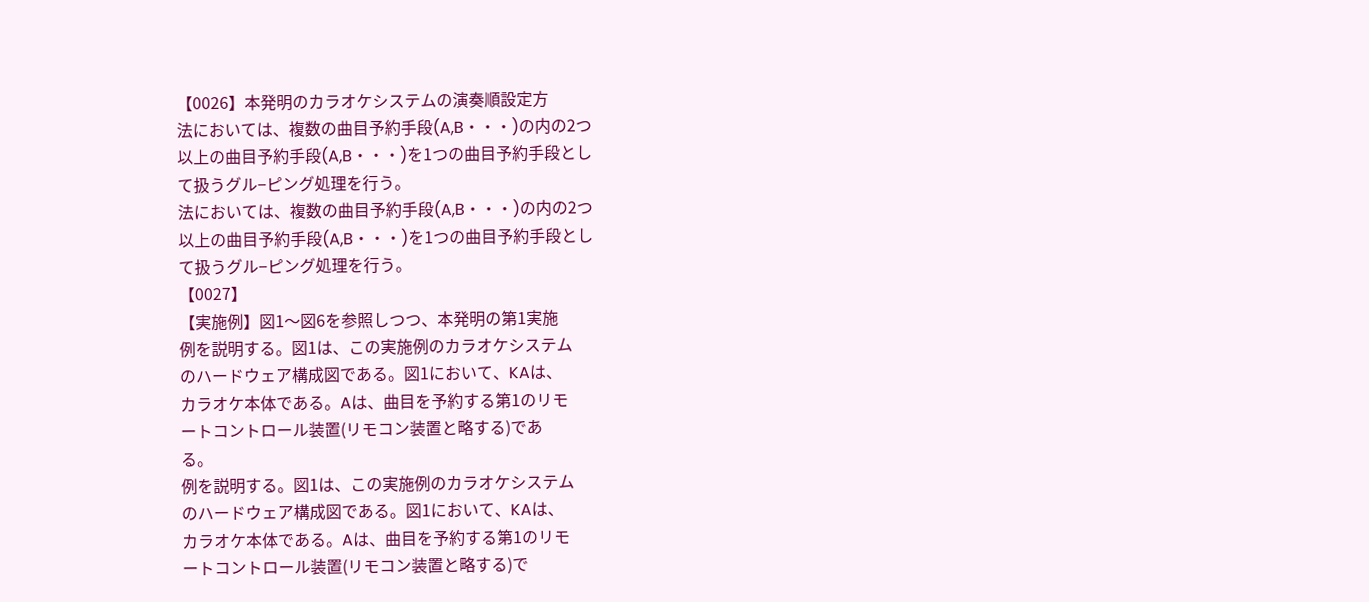【0026】本発明のカラオケシステムの演奏順設定方
法においては、複数の曲目予約手段(A,B・・・)の内の2つ
以上の曲目予約手段(A,B・・・)を1つの曲目予約手段とし
て扱うグル−ピング処理を行う。
法においては、複数の曲目予約手段(A,B・・・)の内の2つ
以上の曲目予約手段(A,B・・・)を1つの曲目予約手段とし
て扱うグル−ピング処理を行う。
【0027】
【実施例】図1〜図6を参照しつつ、本発明の第1実施
例を説明する。図1は、この実施例のカラオケシステム
のハードウェア構成図である。図1において、KAは、
カラオケ本体である。Aは、曲目を予約する第1のリモ
ートコントロール装置(リモコン装置と略する)であ
る。
例を説明する。図1は、この実施例のカラオケシステム
のハードウェア構成図である。図1において、KAは、
カラオケ本体である。Aは、曲目を予約する第1のリモ
ートコントロール装置(リモコン装置と略する)で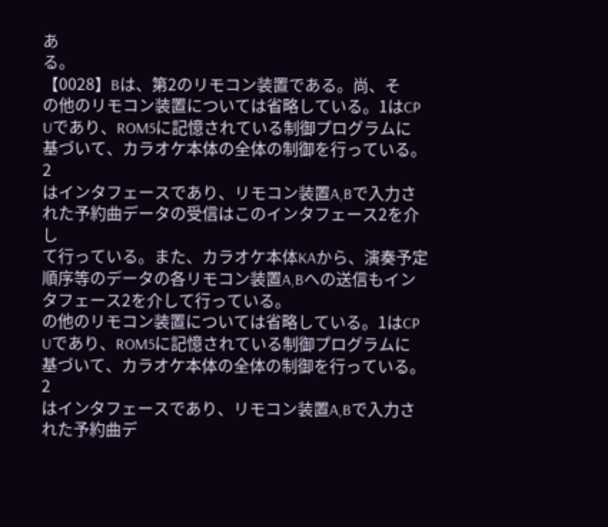あ
る。
【0028】Bは、第2のリモコン装置である。尚、そ
の他のリモコン装置については省略している。1はCP
Uであり、ROM5に記憶されている制御プログラムに
基づいて、カラオケ本体の全体の制御を行っている。2
はインタフェースであり、リモコン装置A,Bで入力さ
れた予約曲データの受信はこのインタフェース2を介し
て行っている。また、カラオケ本体KAから、演奏予定
順序等のデータの各リモコン装置A,Bへの送信もイン
タフェース2を介して行っている。
の他のリモコン装置については省略している。1はCP
Uであり、ROM5に記憶されている制御プログラムに
基づいて、カラオケ本体の全体の制御を行っている。2
はインタフェースであり、リモコン装置A,Bで入力さ
れた予約曲デ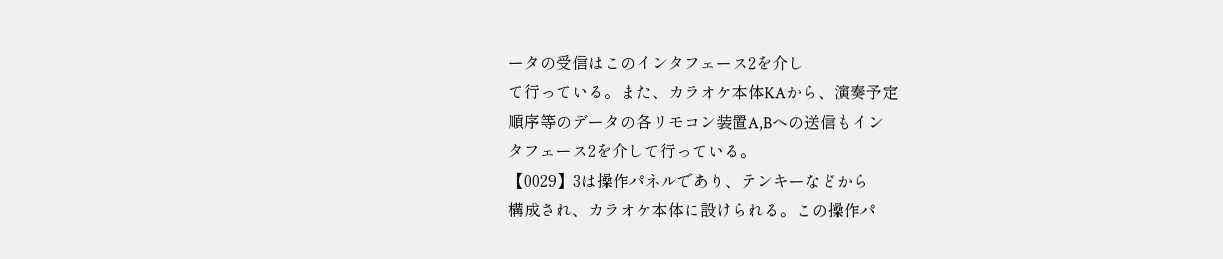ータの受信はこのインタフェース2を介し
て行っている。また、カラオケ本体KAから、演奏予定
順序等のデータの各リモコン装置A,Bへの送信もイン
タフェース2を介して行っている。
【0029】3は操作パネルであり、テンキーなどから
構成され、カラオケ本体に設けられる。この操作パ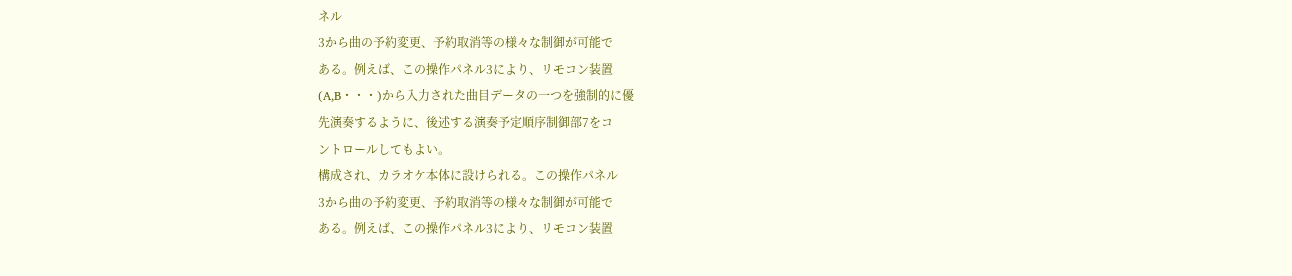ネル
3から曲の予約変更、予約取消等の様々な制御が可能で
ある。例えば、この操作パネル3により、リモコン装置
(A,B・・・)から入力された曲目データの一つを強制的に優
先演奏するように、後述する演奏予定順序制御部7をコ
ントロールしてもよい。
構成され、カラオケ本体に設けられる。この操作パネル
3から曲の予約変更、予約取消等の様々な制御が可能で
ある。例えば、この操作パネル3により、リモコン装置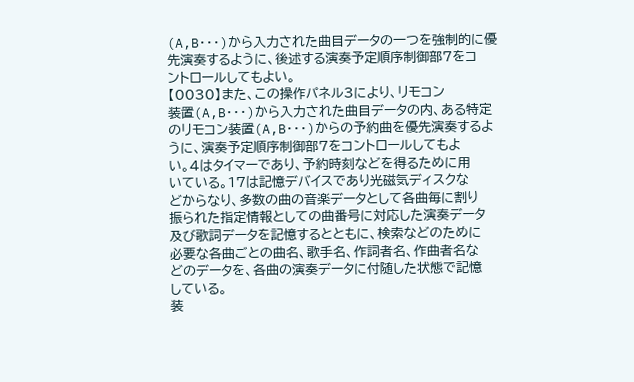(A,B・・・)から入力された曲目データの一つを強制的に優
先演奏するように、後述する演奏予定順序制御部7をコ
ントロールしてもよい。
【0030】また、この操作パネル3により、リモコン
装置(A,B・・・)から入力された曲目データの内、ある特定
のリモコン装置(A,B・・・)からの予約曲を優先演奏するよ
うに、演奏予定順序制御部7をコントロールしてもよ
い。4はタイマーであり、予約時刻などを得るために用
いている。17は記憶デバイスであり光磁気ディスクな
どからなり、多数の曲の音楽データとして各曲毎に割り
振られた指定情報としての曲番号に対応した演奏データ
及び歌詞データを記憶するとともに、検索などのために
必要な各曲ごとの曲名、歌手名、作詞者名、作曲者名な
どのデータを、各曲の演奏データに付随した状態で記憶
している。
装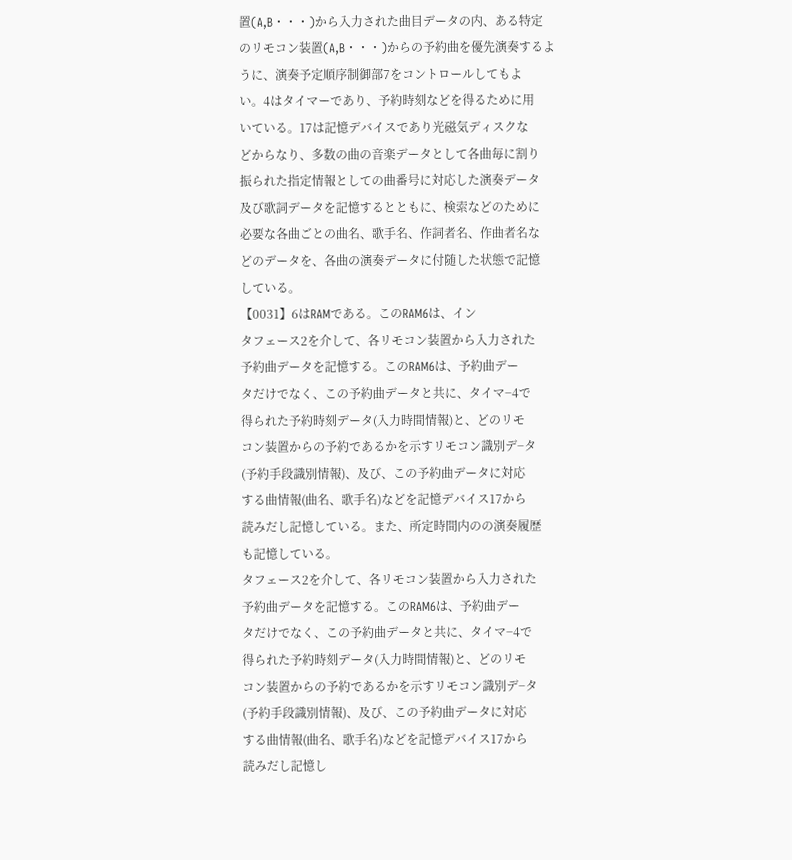置(A,B・・・)から入力された曲目データの内、ある特定
のリモコン装置(A,B・・・)からの予約曲を優先演奏するよ
うに、演奏予定順序制御部7をコントロールしてもよ
い。4はタイマーであり、予約時刻などを得るために用
いている。17は記憶デバイスであり光磁気ディスクな
どからなり、多数の曲の音楽データとして各曲毎に割り
振られた指定情報としての曲番号に対応した演奏データ
及び歌詞データを記憶するとともに、検索などのために
必要な各曲ごとの曲名、歌手名、作詞者名、作曲者名な
どのデータを、各曲の演奏データに付随した状態で記憶
している。
【0031】6はRAMである。このRAM6は、イン
タフェース2を介して、各リモコン装置から入力された
予約曲データを記憶する。このRAM6は、予約曲デー
タだけでなく、この予約曲データと共に、タイマ−4で
得られた予約時刻データ(入力時間情報)と、どのリモ
コン装置からの予約であるかを示すリモコン識別デ−タ
(予約手段識別情報)、及び、この予約曲データに対応
する曲情報(曲名、歌手名)などを記憶デバイス17から
読みだし記憶している。また、所定時間内のの演奏履歴
も記憶している。
タフェース2を介して、各リモコン装置から入力された
予約曲データを記憶する。このRAM6は、予約曲デー
タだけでなく、この予約曲データと共に、タイマ−4で
得られた予約時刻データ(入力時間情報)と、どのリモ
コン装置からの予約であるかを示すリモコン識別デ−タ
(予約手段識別情報)、及び、この予約曲データに対応
する曲情報(曲名、歌手名)などを記憶デバイス17から
読みだし記憶し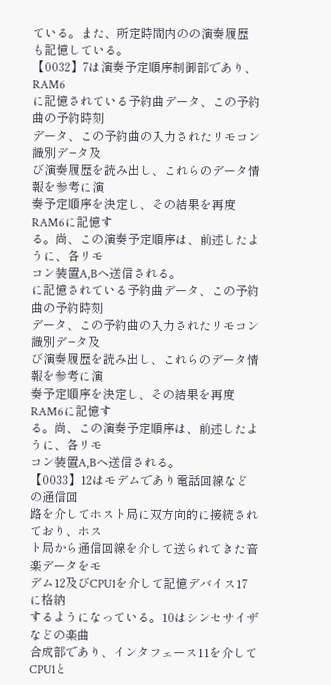ている。また、所定時間内のの演奏履歴
も記憶している。
【0032】7は演奏予定順序制御部であり、RAM6
に記憶されている予約曲データ、この予約曲の予約時刻
データ、この予約曲の入力されたリモコン識別デ−タ及
び演奏履歴を読み出し、これらのデータ情報を参考に演
奏予定順序を決定し、その結果を再度RAM6に記憶す
る。尚、この演奏予定順序は、前述したように、各リモ
コン装置A,Bへ送信される。
に記憶されている予約曲データ、この予約曲の予約時刻
データ、この予約曲の入力されたリモコン識別デ−タ及
び演奏履歴を読み出し、これらのデータ情報を参考に演
奏予定順序を決定し、その結果を再度RAM6に記憶す
る。尚、この演奏予定順序は、前述したように、各リモ
コン装置A,Bへ送信される。
【0033】12はモデムであり電話回線などの通信回
路を介してホスト局に双方向的に接続されており、ホス
ト局から通信回線を介して送られてきた音楽データをモ
デム12及びCPU1を介して記憶デバイス17に格納
するようになっている。10はシンセサイザなどの楽曲
合成部であり、インタフェース11を介してCPU1と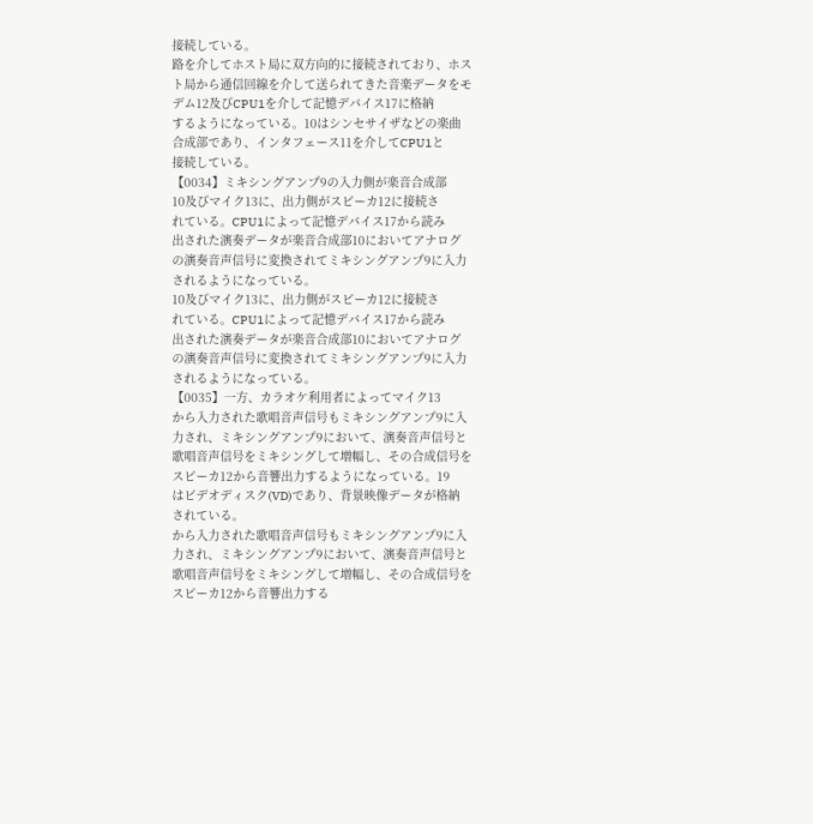接続している。
路を介してホスト局に双方向的に接続されており、ホス
ト局から通信回線を介して送られてきた音楽データをモ
デム12及びCPU1を介して記憶デバイス17に格納
するようになっている。10はシンセサイザなどの楽曲
合成部であり、インタフェース11を介してCPU1と
接続している。
【0034】ミキシングアンプ9の入力側が楽音合成部
10及びマイク13に、出力側がスピーカ12に接続さ
れている。CPU1によって記憶デバイス17から読み
出された演奏データが楽音合成部10においてアナログ
の演奏音声信号に変換されてミキシングアンプ9に入力
されるようになっている。
10及びマイク13に、出力側がスピーカ12に接続さ
れている。CPU1によって記憶デバイス17から読み
出された演奏データが楽音合成部10においてアナログ
の演奏音声信号に変換されてミキシングアンプ9に入力
されるようになっている。
【0035】一方、カラオケ利用者によってマイク13
から入力された歌唱音声信号もミキシングアンプ9に入
力され、ミキシングアンプ9において、演奏音声信号と
歌唱音声信号をミキシングして増幅し、その合成信号を
スピーカ12から音響出力するようになっている。19
はビデオディスク(VD)であり、背景映像データが格納
されている。
から入力された歌唱音声信号もミキシングアンプ9に入
力され、ミキシングアンプ9において、演奏音声信号と
歌唱音声信号をミキシングして増幅し、その合成信号を
スピーカ12から音響出力する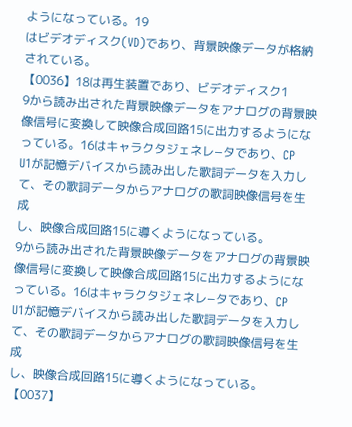ようになっている。19
はビデオディスク(VD)であり、背景映像データが格納
されている。
【0036】18は再生装置であり、ビデオディスク1
9から読み出された背景映像データをアナログの背景映
像信号に変換して映像合成回路15に出力するようにな
っている。16はキャラクタジェネレ−タであり、CP
U1が記憶デバイスから読み出した歌詞データを入力し
て、その歌詞データからアナログの歌詞映像信号を生成
し、映像合成回路15に導くようになっている。
9から読み出された背景映像データをアナログの背景映
像信号に変換して映像合成回路15に出力するようにな
っている。16はキャラクタジェネレ−タであり、CP
U1が記憶デバイスから読み出した歌詞データを入力し
て、その歌詞データからアナログの歌詞映像信号を生成
し、映像合成回路15に導くようになっている。
【0037】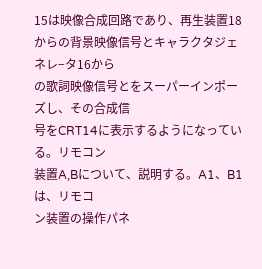15は映像合成回路であり、再生装置18
からの背景映像信号とキャラクタジェネレ−タ16から
の歌詞映像信号とをスーパーインポーズし、その合成信
号をCRT14に表示するようになっている。リモコン
装置A,Bについて、説明する。A1、B1は、リモコ
ン装置の操作パネ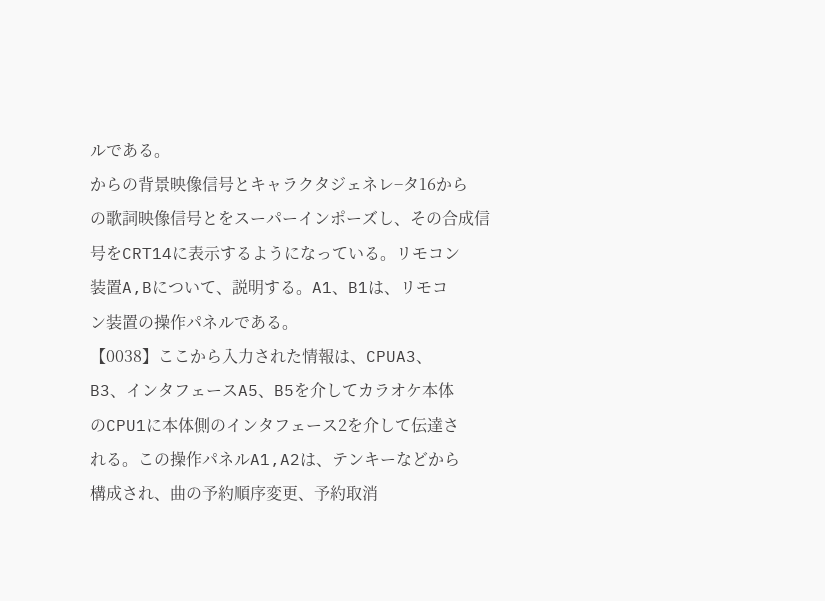ルである。
からの背景映像信号とキャラクタジェネレ−タ16から
の歌詞映像信号とをスーパーインポーズし、その合成信
号をCRT14に表示するようになっている。リモコン
装置A,Bについて、説明する。A1、B1は、リモコ
ン装置の操作パネルである。
【0038】ここから入力された情報は、CPUA3、
B3、インタフェースA5、B5を介してカラオケ本体
のCPU1に本体側のインタフェース2を介して伝達さ
れる。この操作パネルA1,A2は、テンキーなどから
構成され、曲の予約順序変更、予約取消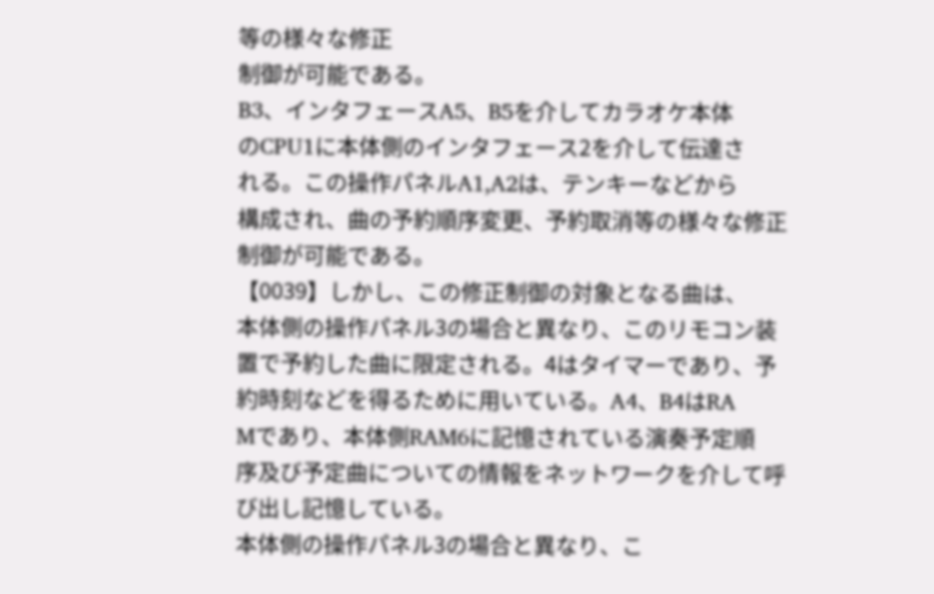等の様々な修正
制御が可能である。
B3、インタフェースA5、B5を介してカラオケ本体
のCPU1に本体側のインタフェース2を介して伝達さ
れる。この操作パネルA1,A2は、テンキーなどから
構成され、曲の予約順序変更、予約取消等の様々な修正
制御が可能である。
【0039】しかし、この修正制御の対象となる曲は、
本体側の操作パネル3の場合と異なり、このリモコン装
置で予約した曲に限定される。4はタイマーであり、予
約時刻などを得るために用いている。A4、B4はRA
Mであり、本体側RAM6に記憶されている演奏予定順
序及び予定曲についての情報をネットワークを介して呼
び出し記憶している。
本体側の操作パネル3の場合と異なり、こ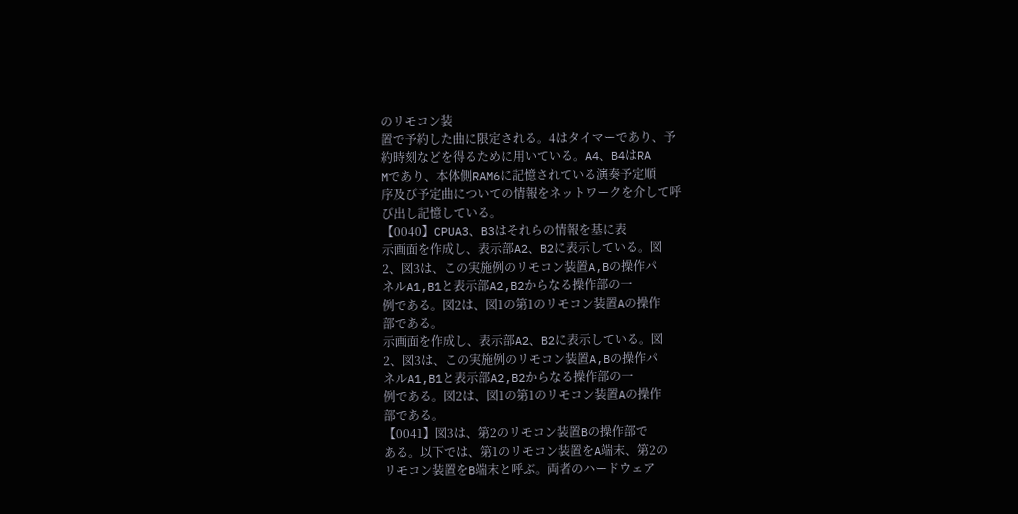のリモコン装
置で予約した曲に限定される。4はタイマーであり、予
約時刻などを得るために用いている。A4、B4はRA
Mであり、本体側RAM6に記憶されている演奏予定順
序及び予定曲についての情報をネットワークを介して呼
び出し記憶している。
【0040】CPUA3、B3はそれらの情報を基に表
示画面を作成し、表示部A2、B2に表示している。図
2、図3は、この実施例のリモコン装置A,Bの操作パ
ネルA1,B1と表示部A2,B2からなる操作部の一
例である。図2は、図1の第1のリモコン装置Aの操作
部である。
示画面を作成し、表示部A2、B2に表示している。図
2、図3は、この実施例のリモコン装置A,Bの操作パ
ネルA1,B1と表示部A2,B2からなる操作部の一
例である。図2は、図1の第1のリモコン装置Aの操作
部である。
【0041】図3は、第2のリモコン装置Bの操作部で
ある。以下では、第1のリモコン装置をA端末、第2の
リモコン装置をB端末と呼ぶ。両者のハードウェア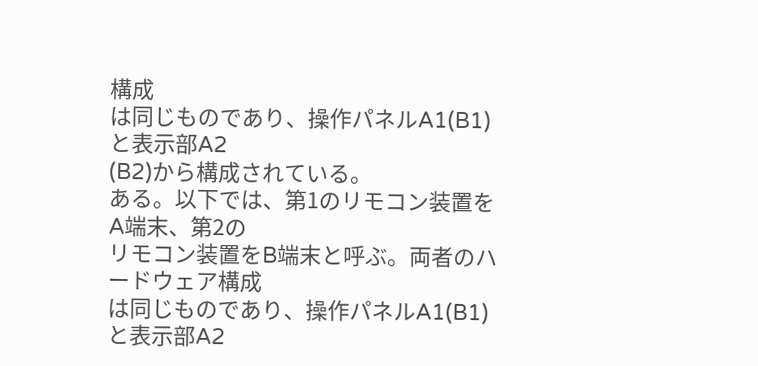構成
は同じものであり、操作パネルA1(B1)と表示部A2
(B2)から構成されている。
ある。以下では、第1のリモコン装置をA端末、第2の
リモコン装置をB端末と呼ぶ。両者のハードウェア構成
は同じものであり、操作パネルA1(B1)と表示部A2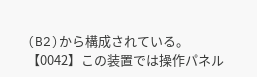(B2)から構成されている。
【0042】この装置では操作パネル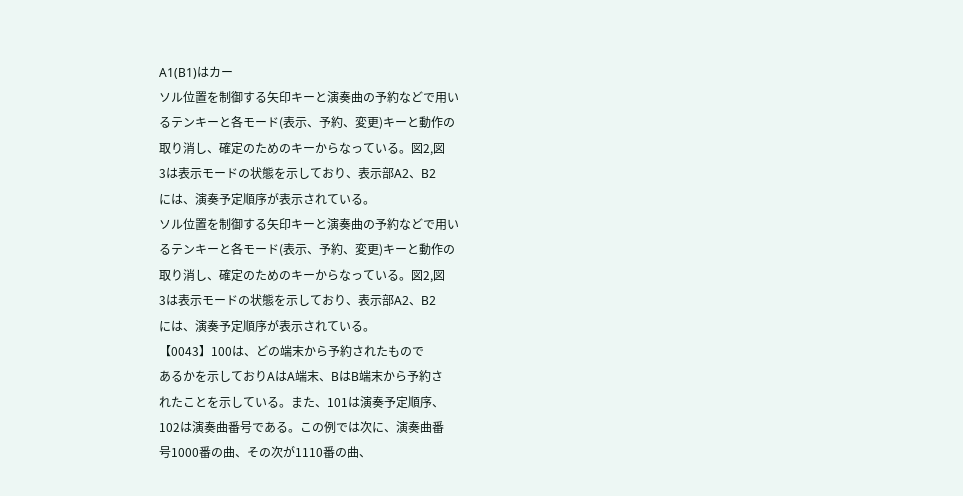A1(B1)はカー
ソル位置を制御する矢印キーと演奏曲の予約などで用い
るテンキーと各モード(表示、予約、変更)キーと動作の
取り消し、確定のためのキーからなっている。図2,図
3は表示モードの状態を示しており、表示部A2、B2
には、演奏予定順序が表示されている。
ソル位置を制御する矢印キーと演奏曲の予約などで用い
るテンキーと各モード(表示、予約、変更)キーと動作の
取り消し、確定のためのキーからなっている。図2,図
3は表示モードの状態を示しており、表示部A2、B2
には、演奏予定順序が表示されている。
【0043】100は、どの端末から予約されたもので
あるかを示しておりAはA端末、BはB端末から予約さ
れたことを示している。また、101は演奏予定順序、
102は演奏曲番号である。この例では次に、演奏曲番
号1000番の曲、その次が1110番の曲、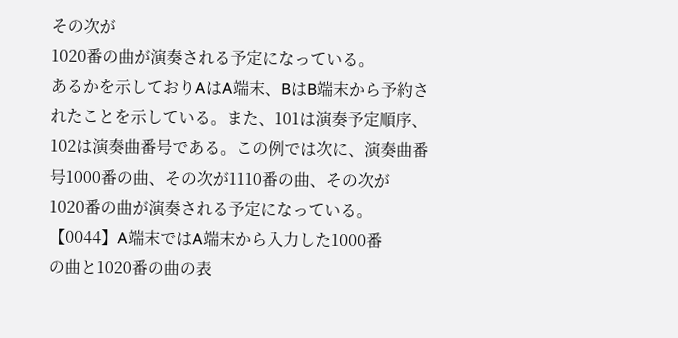その次が
1020番の曲が演奏される予定になっている。
あるかを示しておりAはA端末、BはB端末から予約さ
れたことを示している。また、101は演奏予定順序、
102は演奏曲番号である。この例では次に、演奏曲番
号1000番の曲、その次が1110番の曲、その次が
1020番の曲が演奏される予定になっている。
【0044】A端末ではA端末から入力した1000番
の曲と1020番の曲の表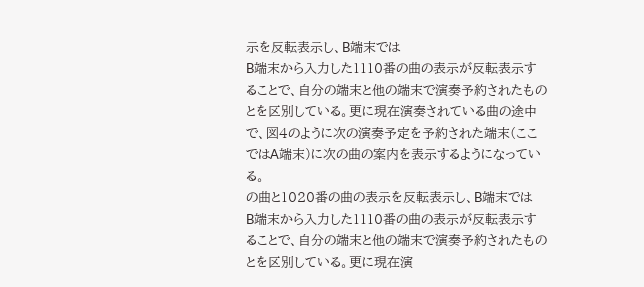示を反転表示し、B端末では
B端末から入力した1110番の曲の表示が反転表示す
ることで、自分の端末と他の端末で演奏予約されたもの
とを区別している。更に現在演奏されている曲の途中
で、図4のように次の演奏予定を予約された端末(ここ
ではA端末)に次の曲の案内を表示するようになってい
る。
の曲と1020番の曲の表示を反転表示し、B端末では
B端末から入力した1110番の曲の表示が反転表示す
ることで、自分の端末と他の端末で演奏予約されたもの
とを区別している。更に現在演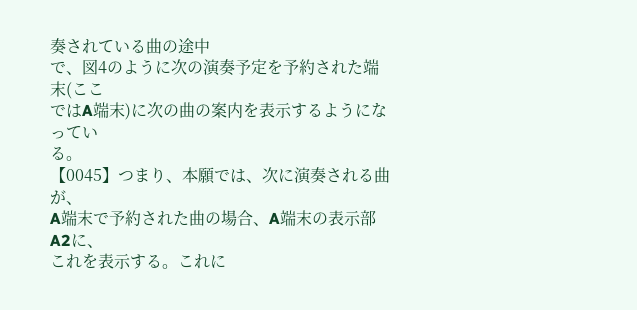奏されている曲の途中
で、図4のように次の演奏予定を予約された端末(ここ
ではA端末)に次の曲の案内を表示するようになってい
る。
【0045】つまり、本願では、次に演奏される曲が、
A端末で予約された曲の場合、A端末の表示部A2に、
これを表示する。これに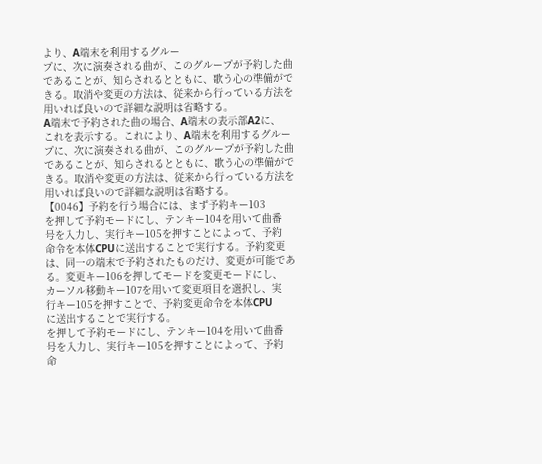より、A端末を利用するグルー
プに、次に演奏される曲が、このグループが予約した曲
であることが、知らされるとともに、歌う心の準備がで
きる。取消や変更の方法は、従来から行っている方法を
用いれば良いので詳細な説明は省略する。
A端末で予約された曲の場合、A端末の表示部A2に、
これを表示する。これにより、A端末を利用するグルー
プに、次に演奏される曲が、このグループが予約した曲
であることが、知らされるとともに、歌う心の準備がで
きる。取消や変更の方法は、従来から行っている方法を
用いれば良いので詳細な説明は省略する。
【0046】予約を行う場合には、まず予約キー103
を押して予約モードにし、テンキー104を用いて曲番
号を入力し、実行キー105を押すことによって、予約
命令を本体CPUに送出することで実行する。予約変更
は、同一の端末で予約されたものだけ、変更が可能であ
る。変更キー106を押してモードを変更モードにし、
カーソル移動キー107を用いて変更項目を選択し、実
行キー105を押すことで、予約変更命令を本体CPU
に送出することで実行する。
を押して予約モードにし、テンキー104を用いて曲番
号を入力し、実行キー105を押すことによって、予約
命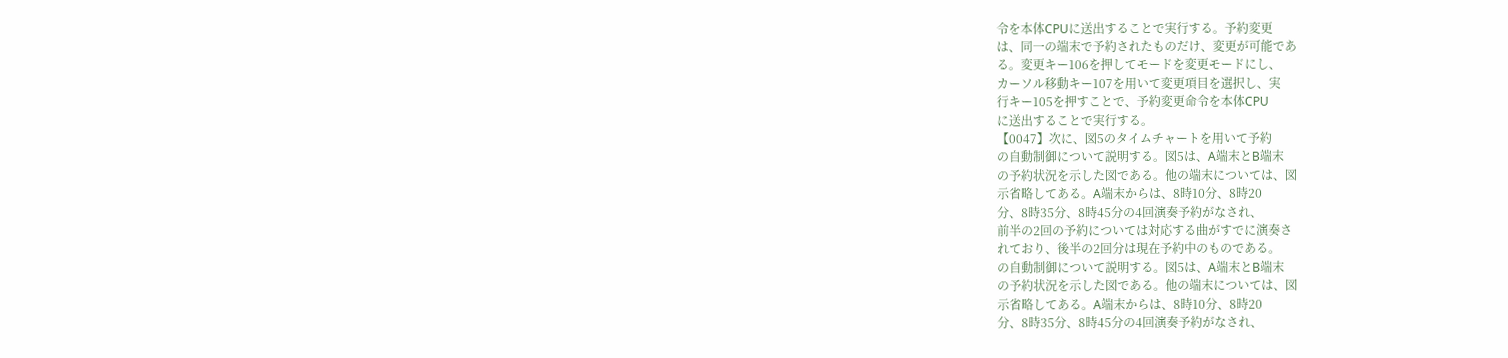令を本体CPUに送出することで実行する。予約変更
は、同一の端末で予約されたものだけ、変更が可能であ
る。変更キー106を押してモードを変更モードにし、
カーソル移動キー107を用いて変更項目を選択し、実
行キー105を押すことで、予約変更命令を本体CPU
に送出することで実行する。
【0047】次に、図5のタイムチャートを用いて予約
の自動制御について説明する。図5は、A端末とB端末
の予約状況を示した図である。他の端末については、図
示省略してある。A端末からは、8時10分、8時20
分、8時35分、8時45分の4回演奏予約がなされ、
前半の2回の予約については対応する曲がすでに演奏さ
れており、後半の2回分は現在予約中のものである。
の自動制御について説明する。図5は、A端末とB端末
の予約状況を示した図である。他の端末については、図
示省略してある。A端末からは、8時10分、8時20
分、8時35分、8時45分の4回演奏予約がなされ、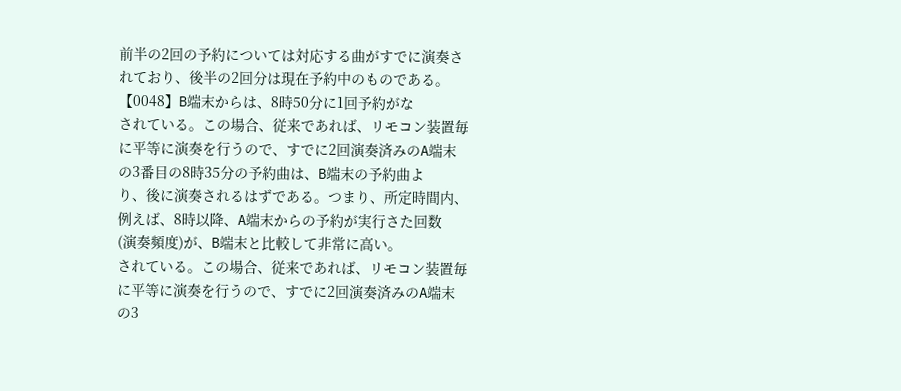前半の2回の予約については対応する曲がすでに演奏さ
れており、後半の2回分は現在予約中のものである。
【0048】B端末からは、8時50分に1回予約がな
されている。この場合、従来であれば、リモコン装置毎
に平等に演奏を行うので、すでに2回演奏済みのA端末
の3番目の8時35分の予約曲は、B端末の予約曲よ
り、後に演奏されるはずである。つまり、所定時間内、
例えば、8時以降、A端末からの予約が実行さた回数
(演奏頻度)が、B端末と比較して非常に高い。
されている。この場合、従来であれば、リモコン装置毎
に平等に演奏を行うので、すでに2回演奏済みのA端末
の3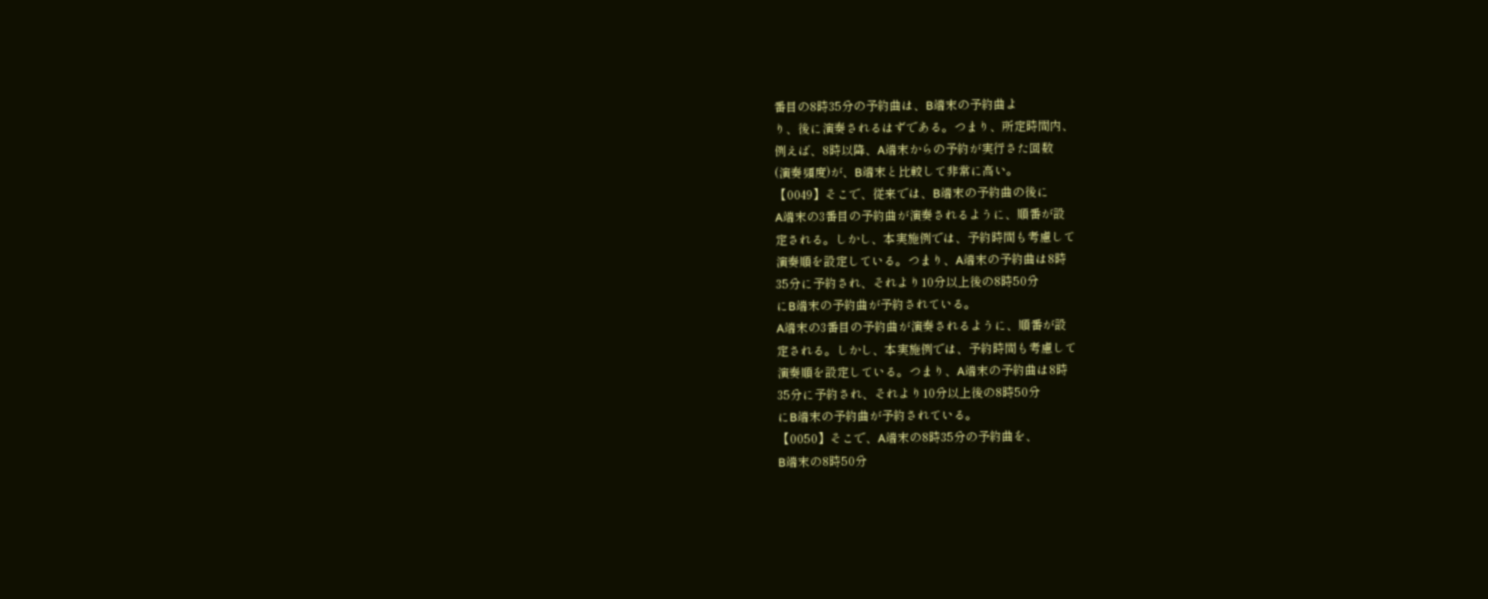番目の8時35分の予約曲は、B端末の予約曲よ
り、後に演奏されるはずである。つまり、所定時間内、
例えば、8時以降、A端末からの予約が実行さた回数
(演奏頻度)が、B端末と比較して非常に高い。
【0049】そこで、従来では、B端末の予約曲の後に
A端末の3番目の予約曲が演奏されるように、順番が設
定される。しかし、本実施例では、予約時間も考慮して
演奏順を設定している。つまり、A端末の予約曲は8時
35分に予約され、それより10分以上後の8時50分
にB端末の予約曲が予約されている。
A端末の3番目の予約曲が演奏されるように、順番が設
定される。しかし、本実施例では、予約時間も考慮して
演奏順を設定している。つまり、A端末の予約曲は8時
35分に予約され、それより10分以上後の8時50分
にB端末の予約曲が予約されている。
【0050】そこで、A端末の8時35分の予約曲を、
B端末の8時50分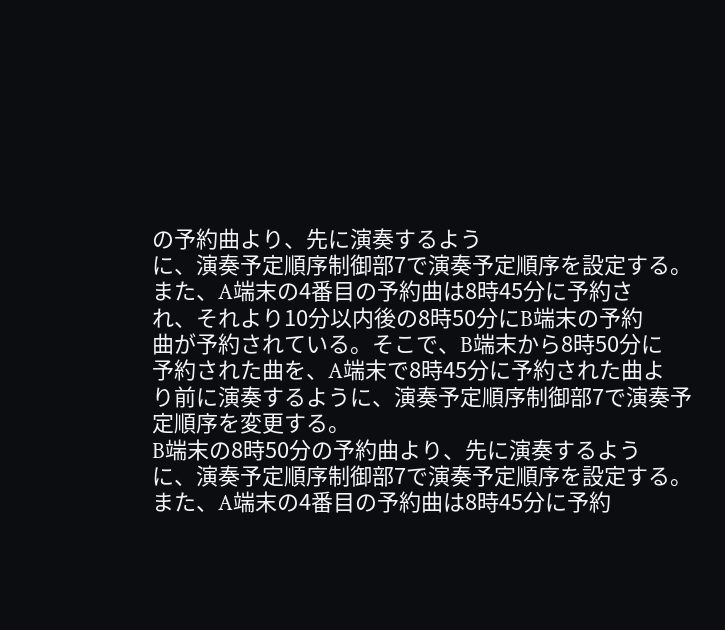の予約曲より、先に演奏するよう
に、演奏予定順序制御部7で演奏予定順序を設定する。
また、A端末の4番目の予約曲は8時45分に予約さ
れ、それより10分以内後の8時50分にB端末の予約
曲が予約されている。そこで、B端末から8時50分に
予約された曲を、A端末で8時45分に予約された曲よ
り前に演奏するように、演奏予定順序制御部7で演奏予
定順序を変更する。
B端末の8時50分の予約曲より、先に演奏するよう
に、演奏予定順序制御部7で演奏予定順序を設定する。
また、A端末の4番目の予約曲は8時45分に予約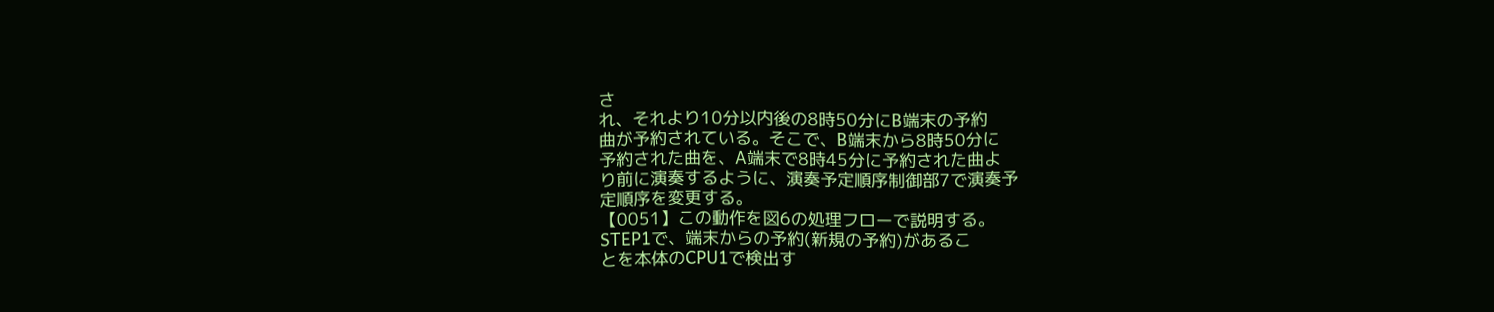さ
れ、それより10分以内後の8時50分にB端末の予約
曲が予約されている。そこで、B端末から8時50分に
予約された曲を、A端末で8時45分に予約された曲よ
り前に演奏するように、演奏予定順序制御部7で演奏予
定順序を変更する。
【0051】この動作を図6の処理フローで説明する。
STEP1で、端末からの予約(新規の予約)があるこ
とを本体のCPU1で検出す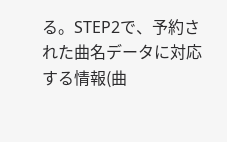る。STEP2で、予約さ
れた曲名データに対応する情報(曲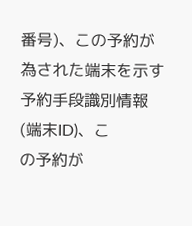番号)、この予約が
為された端末を示す予約手段識別情報(端末ID)、こ
の予約が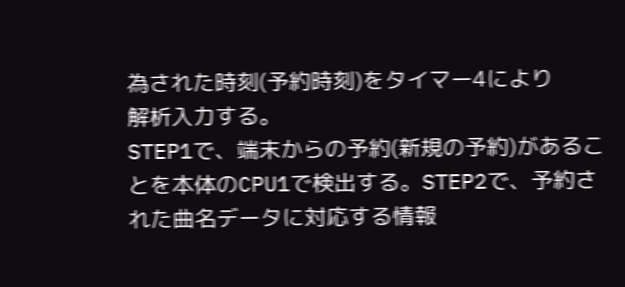為された時刻(予約時刻)をタイマー4により
解析入力する。
STEP1で、端末からの予約(新規の予約)があるこ
とを本体のCPU1で検出する。STEP2で、予約さ
れた曲名データに対応する情報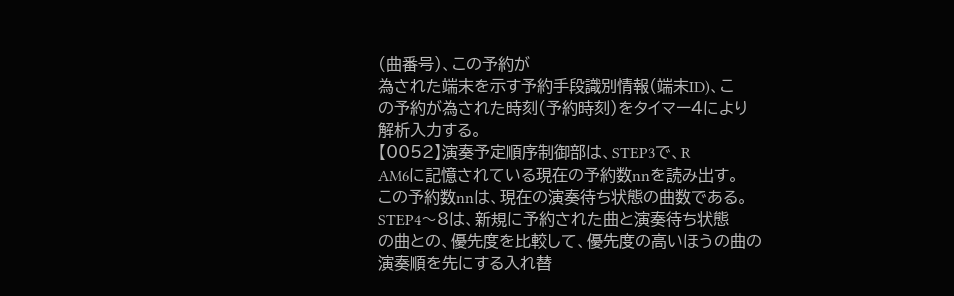(曲番号)、この予約が
為された端末を示す予約手段識別情報(端末ID)、こ
の予約が為された時刻(予約時刻)をタイマー4により
解析入力する。
【0052】演奏予定順序制御部は、STEP3で、R
AM6に記憶されている現在の予約数nnを読み出す。
この予約数nnは、現在の演奏待ち状態の曲数である。
STEP4〜8は、新規に予約された曲と演奏待ち状態
の曲との、優先度を比較して、優先度の高いほうの曲の
演奏順を先にする入れ替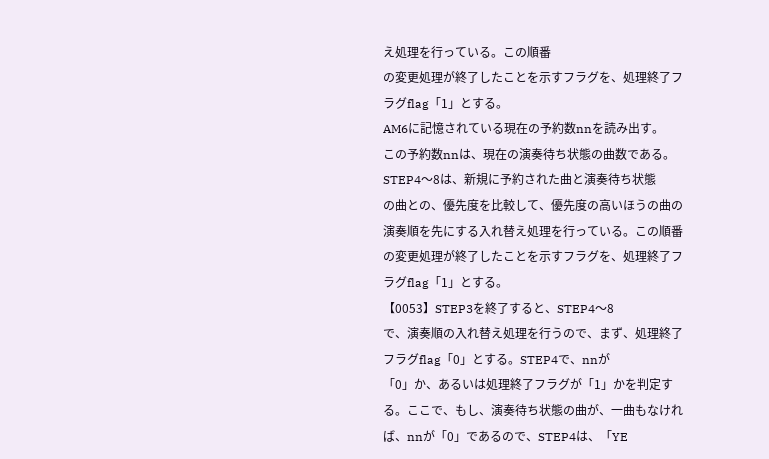え処理を行っている。この順番
の変更処理が終了したことを示すフラグを、処理終了フ
ラグflag「1」とする。
AM6に記憶されている現在の予約数nnを読み出す。
この予約数nnは、現在の演奏待ち状態の曲数である。
STEP4〜8は、新規に予約された曲と演奏待ち状態
の曲との、優先度を比較して、優先度の高いほうの曲の
演奏順を先にする入れ替え処理を行っている。この順番
の変更処理が終了したことを示すフラグを、処理終了フ
ラグflag「1」とする。
【0053】STEP3を終了すると、STEP4〜8
で、演奏順の入れ替え処理を行うので、まず、処理終了
フラグflag「0」とする。STEP4で、nnが
「0」か、あるいは処理終了フラグが「1」かを判定す
る。ここで、もし、演奏待ち状態の曲が、一曲もなけれ
ば、nnが「0」であるので、STEP4は、「YE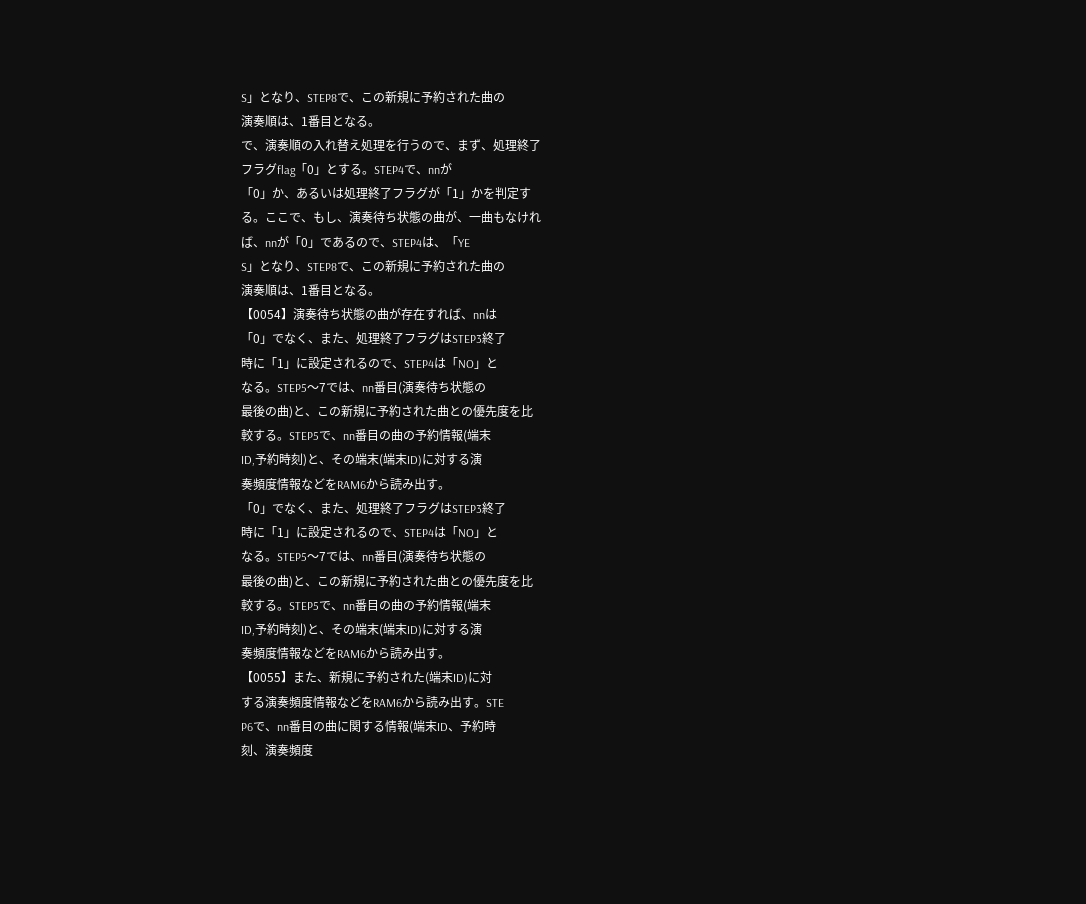S」となり、STEP8で、この新規に予約された曲の
演奏順は、1番目となる。
で、演奏順の入れ替え処理を行うので、まず、処理終了
フラグflag「0」とする。STEP4で、nnが
「0」か、あるいは処理終了フラグが「1」かを判定す
る。ここで、もし、演奏待ち状態の曲が、一曲もなけれ
ば、nnが「0」であるので、STEP4は、「YE
S」となり、STEP8で、この新規に予約された曲の
演奏順は、1番目となる。
【0054】演奏待ち状態の曲が存在すれば、nnは
「0」でなく、また、処理終了フラグはSTEP3終了
時に「1」に設定されるので、STEP4は「NO」と
なる。STEP5〜7では、nn番目(演奏待ち状態の
最後の曲)と、この新規に予約された曲との優先度を比
較する。STEP5で、nn番目の曲の予約情報(端末
ID,予約時刻)と、その端末(端末ID)に対する演
奏頻度情報などをRAM6から読み出す。
「0」でなく、また、処理終了フラグはSTEP3終了
時に「1」に設定されるので、STEP4は「NO」と
なる。STEP5〜7では、nn番目(演奏待ち状態の
最後の曲)と、この新規に予約された曲との優先度を比
較する。STEP5で、nn番目の曲の予約情報(端末
ID,予約時刻)と、その端末(端末ID)に対する演
奏頻度情報などをRAM6から読み出す。
【0055】また、新規に予約された(端末ID)に対
する演奏頻度情報などをRAM6から読み出す。STE
P6で、nn番目の曲に関する情報(端末ID、予約時
刻、演奏頻度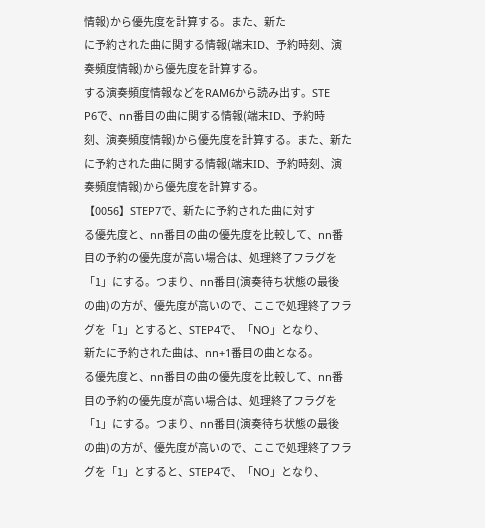情報)から優先度を計算する。また、新た
に予約された曲に関する情報(端末ID、予約時刻、演
奏頻度情報)から優先度を計算する。
する演奏頻度情報などをRAM6から読み出す。STE
P6で、nn番目の曲に関する情報(端末ID、予約時
刻、演奏頻度情報)から優先度を計算する。また、新た
に予約された曲に関する情報(端末ID、予約時刻、演
奏頻度情報)から優先度を計算する。
【0056】STEP7で、新たに予約された曲に対す
る優先度と、nn番目の曲の優先度を比較して、nn番
目の予約の優先度が高い場合は、処理終了フラグを
「1」にする。つまり、nn番目(演奏待ち状態の最後
の曲)の方が、優先度が高いので、ここで処理終了フラ
グを「1」とすると、STEP4で、「NO」となり、
新たに予約された曲は、nn+1番目の曲となる。
る優先度と、nn番目の曲の優先度を比較して、nn番
目の予約の優先度が高い場合は、処理終了フラグを
「1」にする。つまり、nn番目(演奏待ち状態の最後
の曲)の方が、優先度が高いので、ここで処理終了フラ
グを「1」とすると、STEP4で、「NO」となり、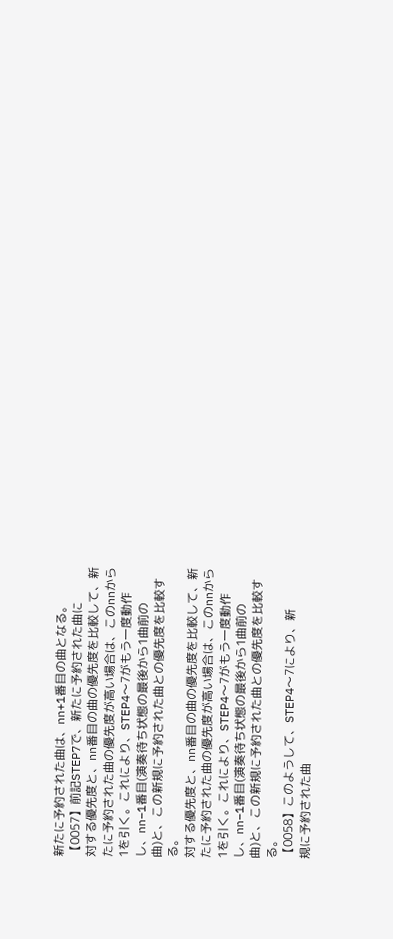新たに予約された曲は、nn+1番目の曲となる。
【0057】前記STEP7で、新たに予約された曲に
対する優先度と、nn番目の曲の優先度を比較して、新
たに予約された曲の優先度が高い場合は、このnnから
1を引く。これにより、STEP4〜7がもう一度動作
し、nn−1番目(演奏待ち状態の最後から1曲前の
曲)と、この新規に予約された曲との優先度を比較す
る。
対する優先度と、nn番目の曲の優先度を比較して、新
たに予約された曲の優先度が高い場合は、このnnから
1を引く。これにより、STEP4〜7がもう一度動作
し、nn−1番目(演奏待ち状態の最後から1曲前の
曲)と、この新規に予約された曲との優先度を比較す
る。
【0058】このようして、STEP4〜7により、新
規に予約された曲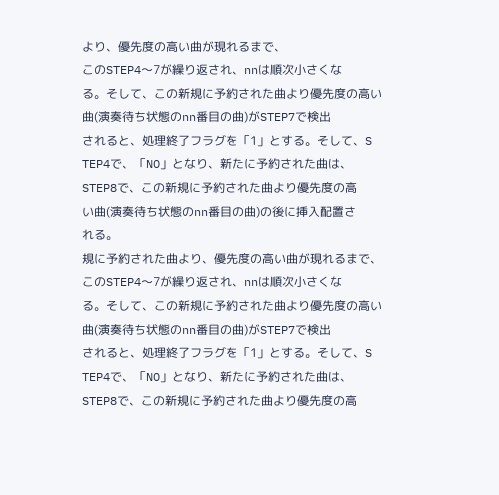より、優先度の高い曲が現れるまで、
このSTEP4〜7が繰り返され、nnは順次小さくな
る。そして、この新規に予約された曲より優先度の高い
曲(演奏待ち状態のnn番目の曲)がSTEP7で検出
されると、処理終了フラグを「1」とする。そして、S
TEP4で、「NO」となり、新たに予約された曲は、
STEP8で、この新規に予約された曲より優先度の高
い曲(演奏待ち状態のnn番目の曲)の後に挿入配置さ
れる。
規に予約された曲より、優先度の高い曲が現れるまで、
このSTEP4〜7が繰り返され、nnは順次小さくな
る。そして、この新規に予約された曲より優先度の高い
曲(演奏待ち状態のnn番目の曲)がSTEP7で検出
されると、処理終了フラグを「1」とする。そして、S
TEP4で、「NO」となり、新たに予約された曲は、
STEP8で、この新規に予約された曲より優先度の高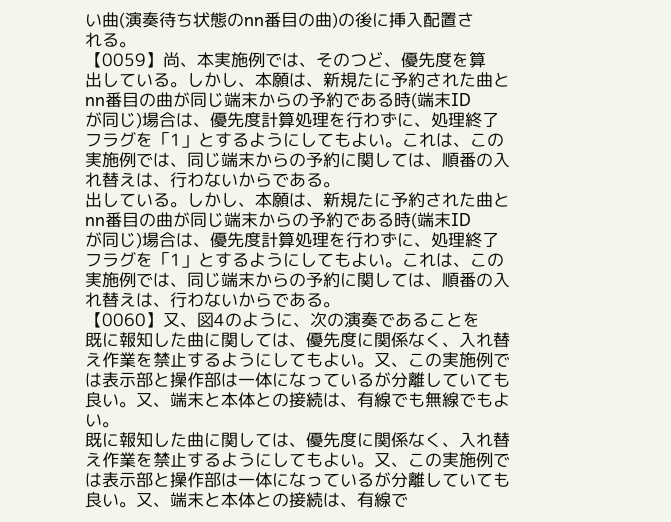い曲(演奏待ち状態のnn番目の曲)の後に挿入配置さ
れる。
【0059】尚、本実施例では、そのつど、優先度を算
出している。しかし、本願は、新規たに予約された曲と
nn番目の曲が同じ端末からの予約である時(端末ID
が同じ)場合は、優先度計算処理を行わずに、処理終了
フラグを「1」とするようにしてもよい。これは、この
実施例では、同じ端末からの予約に関しては、順番の入
れ替えは、行わないからである。
出している。しかし、本願は、新規たに予約された曲と
nn番目の曲が同じ端末からの予約である時(端末ID
が同じ)場合は、優先度計算処理を行わずに、処理終了
フラグを「1」とするようにしてもよい。これは、この
実施例では、同じ端末からの予約に関しては、順番の入
れ替えは、行わないからである。
【0060】又、図4のように、次の演奏であることを
既に報知した曲に関しては、優先度に関係なく、入れ替
え作業を禁止するようにしてもよい。又、この実施例で
は表示部と操作部は一体になっているが分離していても
良い。又、端末と本体との接続は、有線でも無線でもよ
い。
既に報知した曲に関しては、優先度に関係なく、入れ替
え作業を禁止するようにしてもよい。又、この実施例で
は表示部と操作部は一体になっているが分離していても
良い。又、端末と本体との接続は、有線で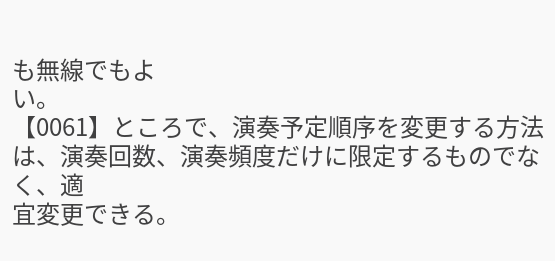も無線でもよ
い。
【0061】ところで、演奏予定順序を変更する方法
は、演奏回数、演奏頻度だけに限定するものでなく、適
宜変更できる。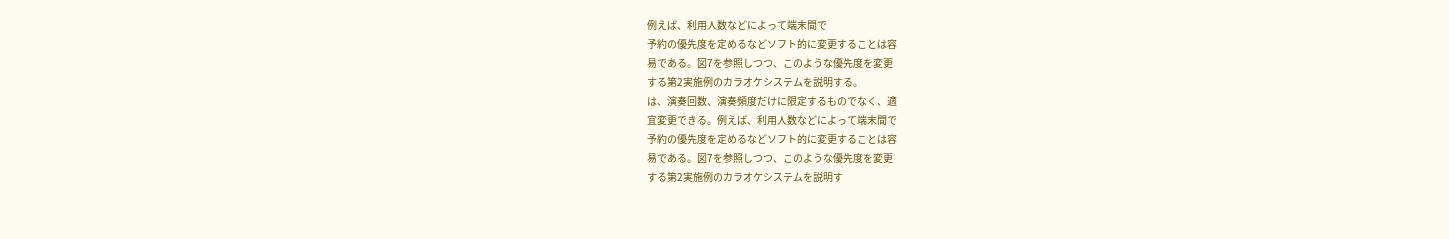例えば、利用人数などによって端末間で
予約の優先度を定めるなどソフト的に変更することは容
易である。図7を参照しつつ、このような優先度を変更
する第2実施例のカラオケシステムを説明する。
は、演奏回数、演奏頻度だけに限定するものでなく、適
宜変更できる。例えば、利用人数などによって端末間で
予約の優先度を定めるなどソフト的に変更することは容
易である。図7を参照しつつ、このような優先度を変更
する第2実施例のカラオケシステムを説明す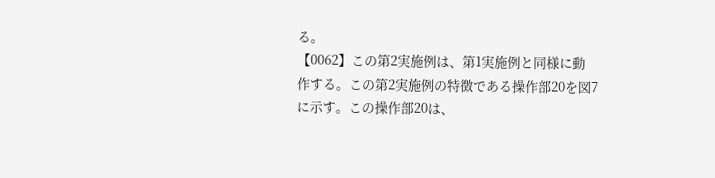る。
【0062】この第2実施例は、第1実施例と同様に動
作する。この第2実施例の特徴である操作部20を図7
に示す。この操作部20は、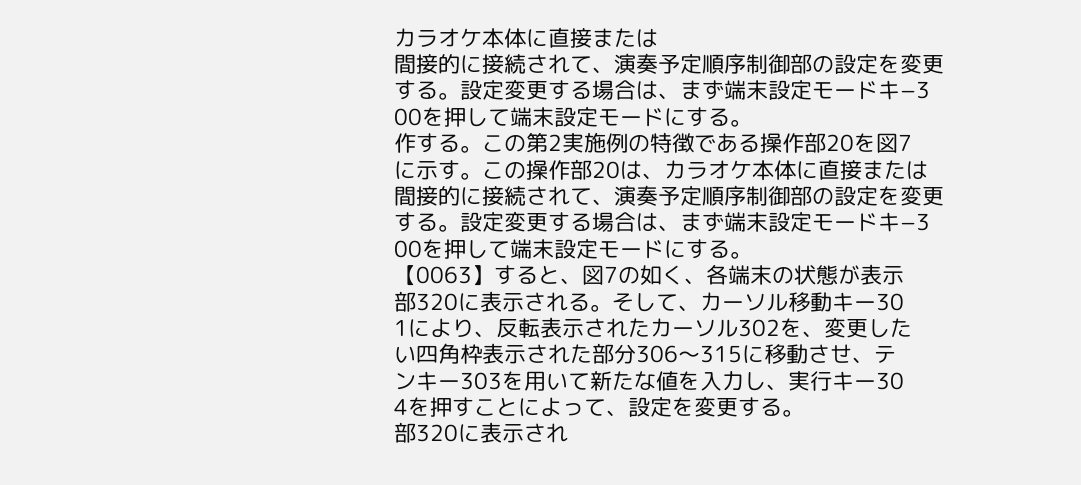カラオケ本体に直接または
間接的に接続されて、演奏予定順序制御部の設定を変更
する。設定変更する場合は、まず端末設定モードキ−3
00を押して端末設定モードにする。
作する。この第2実施例の特徴である操作部20を図7
に示す。この操作部20は、カラオケ本体に直接または
間接的に接続されて、演奏予定順序制御部の設定を変更
する。設定変更する場合は、まず端末設定モードキ−3
00を押して端末設定モードにする。
【0063】すると、図7の如く、各端末の状態が表示
部320に表示される。そして、カーソル移動キー30
1により、反転表示されたカーソル302を、変更した
い四角枠表示された部分306〜315に移動させ、テ
ンキー303を用いて新たな値を入力し、実行キー30
4を押すことによって、設定を変更する。
部320に表示され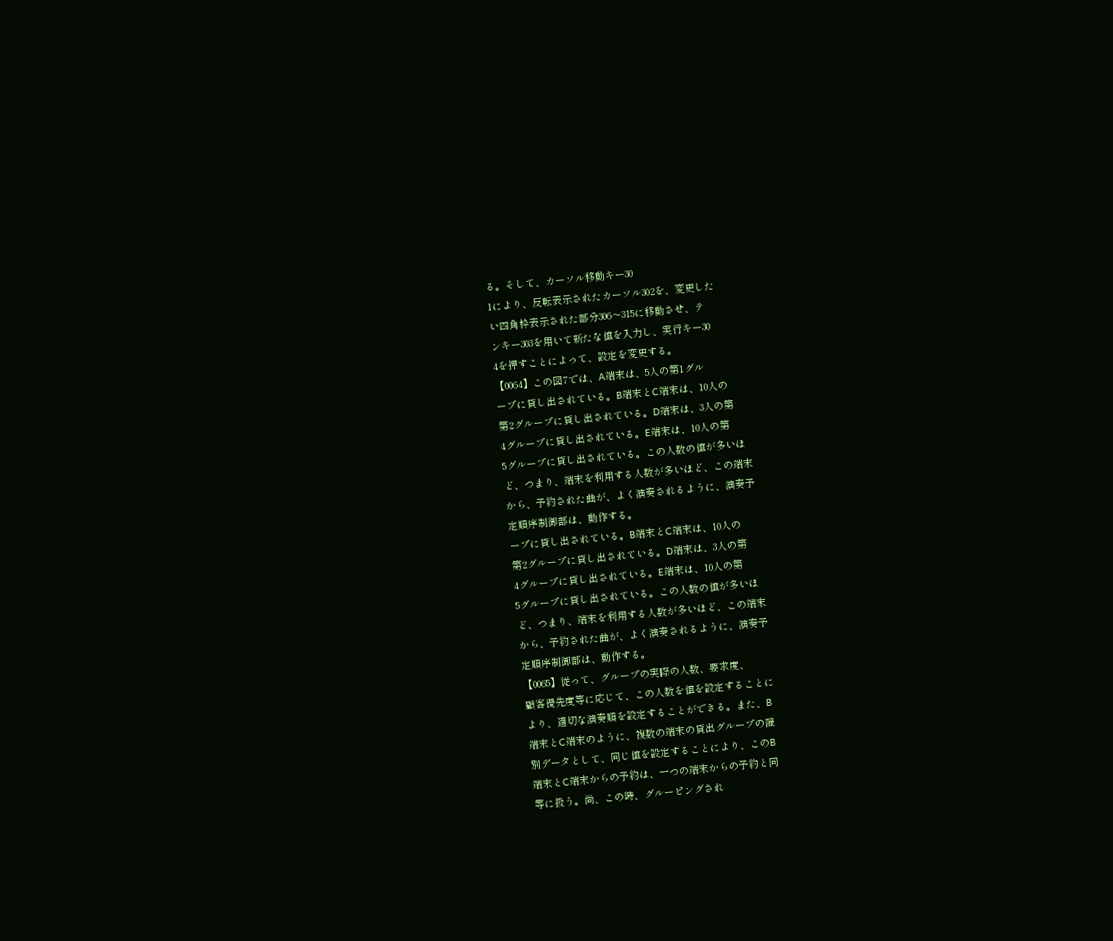る。そして、カーソル移動キー30
1により、反転表示されたカーソル302を、変更した
い四角枠表示された部分306〜315に移動させ、テ
ンキー303を用いて新たな値を入力し、実行キー30
4を押すことによって、設定を変更する。
【0064】この図7では、A端末は、5人の第1グル
ープに貸し出されている。B端末とC端末は、10人の
第2グループに貸し出されている。D端末は、3人の第
4グループに貸し出されている。E端末は、10人の第
5グループに貸し出されている。この人数の値が多いほ
ど、つまり、端末を利用する人数が多いほど、この端末
から、予約された曲が、よく演奏されるように、演奏予
定順序制御部は、動作する。
ープに貸し出されている。B端末とC端末は、10人の
第2グループに貸し出されている。D端末は、3人の第
4グループに貸し出されている。E端末は、10人の第
5グループに貸し出されている。この人数の値が多いほ
ど、つまり、端末を利用する人数が多いほど、この端末
から、予約された曲が、よく演奏されるように、演奏予
定順序制御部は、動作する。
【0065】従って、グループの実際の人数、要求度、
顧客優先度等に応じて、この人数を値を設定することに
より、適切な演奏順を設定することができる。また、B
端末とC端末のように、複数の端末の貸出グループの識
別データとして、同じ値を設定することにより、このB
端末とC端末からの予約は、一つの端末からの予約と同
等に扱う。尚、この時、グルーピングされ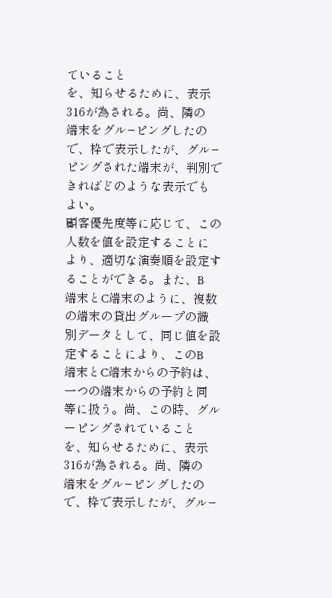ていること
を、知らせるために、表示316が為される。尚、隣の
端末をグル−ピングしたので、枠で表示したが、グル−
ピングされた端末が、判別できればどのような表示でも
よい。
顧客優先度等に応じて、この人数を値を設定することに
より、適切な演奏順を設定することができる。また、B
端末とC端末のように、複数の端末の貸出グループの識
別データとして、同じ値を設定することにより、このB
端末とC端末からの予約は、一つの端末からの予約と同
等に扱う。尚、この時、グルーピングされていること
を、知らせるために、表示316が為される。尚、隣の
端末をグル−ピングしたので、枠で表示したが、グル−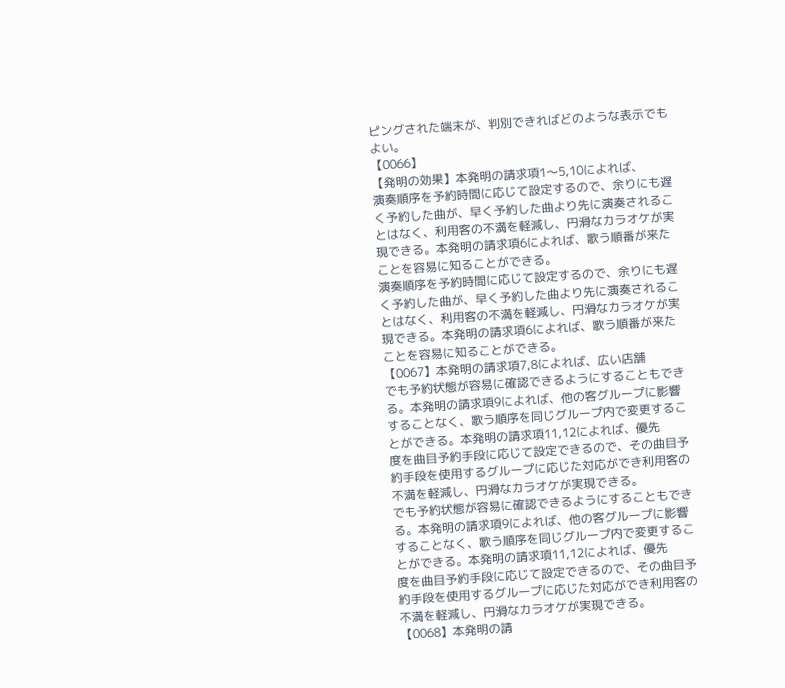ピングされた端末が、判別できればどのような表示でも
よい。
【0066】
【発明の効果】本発明の請求項1〜5,10によれば、
演奏順序を予約時間に応じて設定するので、余りにも遅
く予約した曲が、早く予約した曲より先に演奏されるこ
とはなく、利用客の不満を軽減し、円滑なカラオケが実
現できる。本発明の請求項6によれば、歌う順番が来た
ことを容易に知ることができる。
演奏順序を予約時間に応じて設定するので、余りにも遅
く予約した曲が、早く予約した曲より先に演奏されるこ
とはなく、利用客の不満を軽減し、円滑なカラオケが実
現できる。本発明の請求項6によれば、歌う順番が来た
ことを容易に知ることができる。
【0067】本発明の請求項7,8によれば、広い店舗
でも予約状態が容易に確認できるようにすることもでき
る。本発明の請求項9によれば、他の客グループに影響
することなく、歌う順序を同じグループ内で変更するこ
とができる。本発明の請求項11,12によれば、優先
度を曲目予約手段に応じて設定できるので、その曲目予
約手段を使用するグループに応じた対応ができ利用客の
不満を軽減し、円滑なカラオケが実現できる。
でも予約状態が容易に確認できるようにすることもでき
る。本発明の請求項9によれば、他の客グループに影響
することなく、歌う順序を同じグループ内で変更するこ
とができる。本発明の請求項11,12によれば、優先
度を曲目予約手段に応じて設定できるので、その曲目予
約手段を使用するグループに応じた対応ができ利用客の
不満を軽減し、円滑なカラオケが実現できる。
【0068】本発明の請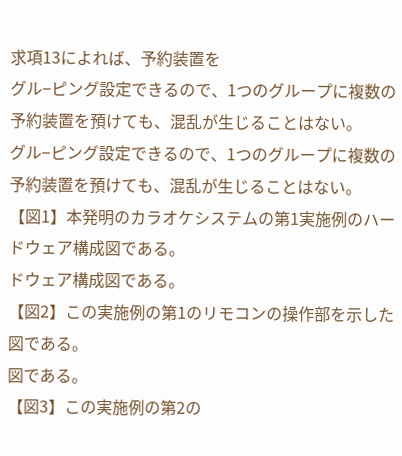求項13によれば、予約装置を
グル−ピング設定できるので、1つのグループに複数の
予約装置を預けても、混乱が生じることはない。
グル−ピング設定できるので、1つのグループに複数の
予約装置を預けても、混乱が生じることはない。
【図1】本発明のカラオケシステムの第1実施例のハー
ドウェア構成図である。
ドウェア構成図である。
【図2】この実施例の第1のリモコンの操作部を示した
図である。
図である。
【図3】この実施例の第2の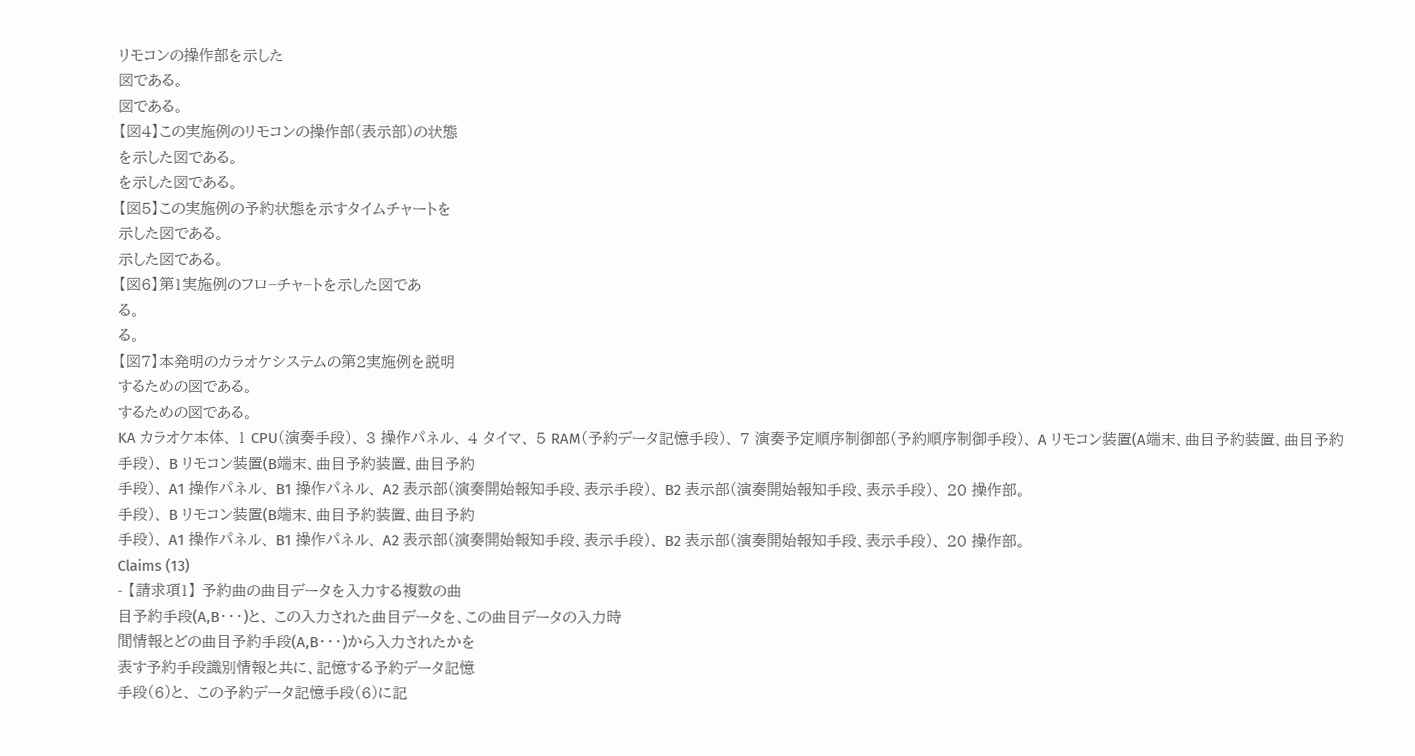リモコンの操作部を示した
図である。
図である。
【図4】この実施例のリモコンの操作部(表示部)の状態
を示した図である。
を示した図である。
【図5】この実施例の予約状態を示すタイムチャートを
示した図である。
示した図である。
【図6】第1実施例のフロ−チャ−トを示した図であ
る。
る。
【図7】本発明のカラオケシステムの第2実施例を説明
するための図である。
するための図である。
KA カラオケ本体、 1 CPU(演奏手段)、 3 操作パネル、 4 タイマ、 5 RAM(予約データ記憶手段)、 7 演奏予定順序制御部(予約順序制御手段)、 A リモコン装置(A端末、曲目予約装置、曲目予約
手段)、 B リモコン装置(B端末、曲目予約装置、曲目予約
手段)、 A1 操作パネル、 B1 操作パネル、 A2 表示部(演奏開始報知手段、表示手段)、 B2 表示部(演奏開始報知手段、表示手段)、 20 操作部。
手段)、 B リモコン装置(B端末、曲目予約装置、曲目予約
手段)、 A1 操作パネル、 B1 操作パネル、 A2 表示部(演奏開始報知手段、表示手段)、 B2 表示部(演奏開始報知手段、表示手段)、 20 操作部。
Claims (13)
- 【請求項1】 予約曲の曲目データを入力する複数の曲
目予約手段(A,B・・・)と、 この入力された曲目データを、この曲目データの入力時
間情報とどの曲目予約手段(A,B・・・)から入力されたかを
表す予約手段識別情報と共に、記憶する予約データ記憶
手段(6)と、 この予約データ記憶手段(6)に記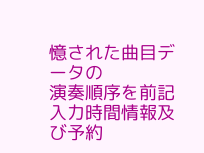憶された曲目データの
演奏順序を前記入力時間情報及び予約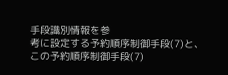手段識別情報を参
考に設定する予約順序制御手段(7)と、 この予約順序制御手段(7)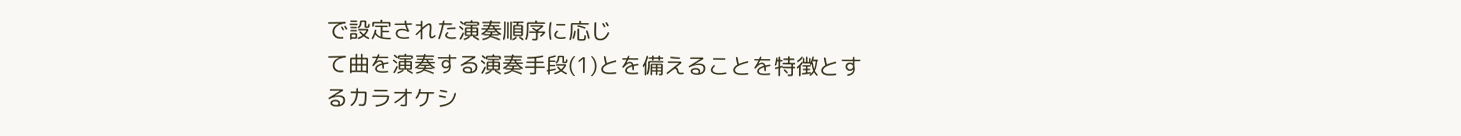で設定された演奏順序に応じ
て曲を演奏する演奏手段(1)とを備えることを特徴とす
るカラオケシ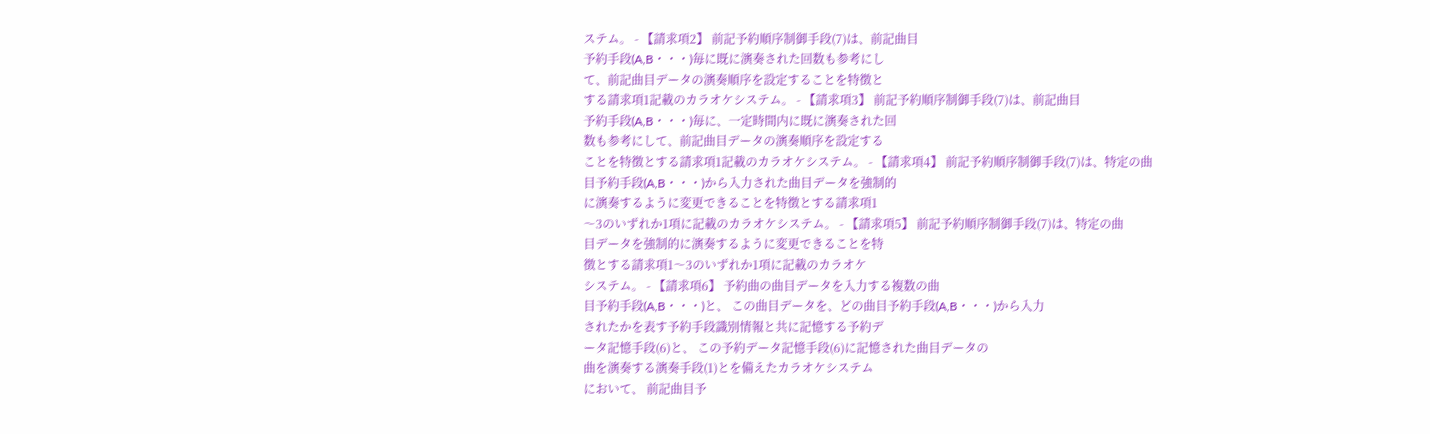ステム。 - 【請求項2】 前記予約順序制御手段(7)は、前記曲目
予約手段(A,B・・・)毎に既に演奏された回数も参考にし
て、前記曲目データの演奏順序を設定することを特徴と
する請求項1記載のカラオケシステム。 - 【請求項3】 前記予約順序制御手段(7)は、前記曲目
予約手段(A,B・・・)毎に、一定時間内に既に演奏された回
数も参考にして、前記曲目データの演奏順序を設定する
ことを特徴とする請求項1記載のカラオケシステム。 - 【請求項4】 前記予約順序制御手段(7)は、特定の曲
目予約手段(A,B・・・)から入力された曲目データを強制的
に演奏するように変更できることを特徴とする請求項1
〜3のいずれか1項に記載のカラオケシステム。 - 【請求項5】 前記予約順序制御手段(7)は、特定の曲
目データを強制的に演奏するように変更できることを特
徴とする請求項1〜3のいずれか1項に記載のカラオケ
システム。 - 【請求項6】 予約曲の曲目データを入力する複数の曲
目予約手段(A,B・・・)と、 この曲目データを、どの曲目予約手段(A,B・・・)から入力
されたかを表す予約手段識別情報と共に記憶する予約デ
ータ記憶手段(6)と、 この予約データ記憶手段(6)に記憶された曲目データの
曲を演奏する演奏手段(1)とを備えたカラオケシステム
において、 前記曲目予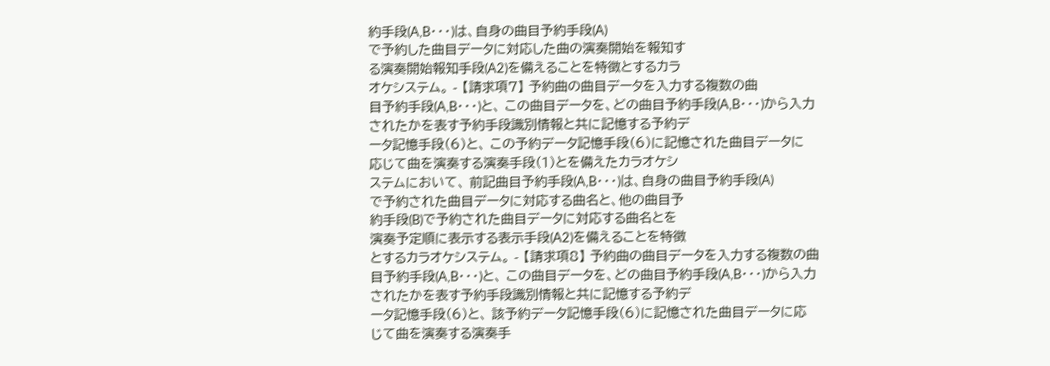約手段(A,B・・・)は、自身の曲目予約手段(A)
で予約した曲目データに対応した曲の演奏開始を報知す
る演奏開始報知手段(A2)を備えることを特徴とするカラ
オケシステム。 - 【請求項7】 予約曲の曲目データを入力する複数の曲
目予約手段(A,B・・・)と、 この曲目データを、どの曲目予約手段(A,B・・・)から入力
されたかを表す予約手段識別情報と共に記憶する予約デ
ータ記憶手段(6)と、 この予約データ記憶手段(6)に記憶された曲目データに
応じて曲を演奏する演奏手段(1)とを備えたカラオケシ
ステムにおいて、 前記曲目予約手段(A,B・・・)は、自身の曲目予約手段(A)
で予約された曲目データに対応する曲名と、他の曲目予
約手段(B)で予約された曲目データに対応する曲名とを
演奏予定順に表示する表示手段(A2)を備えることを特徴
とするカラオケシステム。 - 【請求項8】 予約曲の曲目データを入力する複数の曲
目予約手段(A,B・・・)と、 この曲目データを、どの曲目予約手段(A,B・・・)から入力
されたかを表す予約手段識別情報と共に記憶する予約デ
ータ記憶手段(6)と、 該予約データ記憶手段(6)に記憶された曲目データに応
じて曲を演奏する演奏手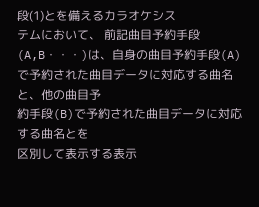段(1)とを備えるカラオケシス
テムにおいて、 前記曲目予約手段(A,B・・・)は、自身の曲目予約手段(A)
で予約された曲目データに対応する曲名と、他の曲目予
約手段(B)で予約された曲目データに対応する曲名とを
区別して表示する表示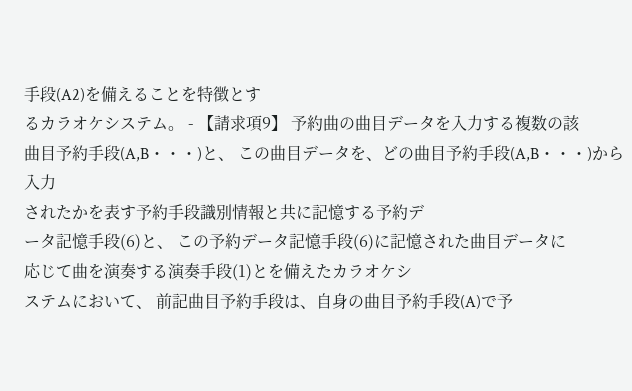手段(A2)を備えることを特徴とす
るカラオケシステム。 - 【請求項9】 予約曲の曲目データを入力する複数の該
曲目予約手段(A,B・・・)と、 この曲目データを、どの曲目予約手段(A,B・・・)から入力
されたかを表す予約手段識別情報と共に記憶する予約デ
ータ記憶手段(6)と、 この予約データ記憶手段(6)に記憶された曲目データに
応じて曲を演奏する演奏手段(1)とを備えたカラオケシ
ステムにおいて、 前記曲目予約手段は、自身の曲目予約手段(A)で予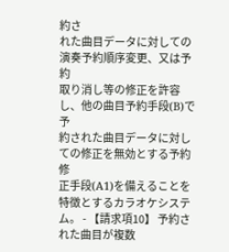約さ
れた曲目データに対しての演奏予約順序変更、又は予約
取り消し等の修正を許容し、他の曲目予約手段(B)で予
約された曲目データに対しての修正を無効とする予約修
正手段(A1)を備えることを特徴とするカラオケシステ
ム。 - 【請求項10】 予約された曲目が複数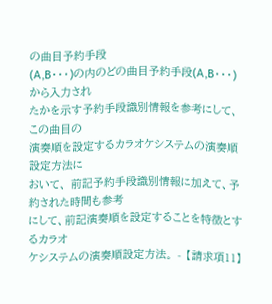の曲目予約手段
(A,B・・・)の内のどの曲目予約手段(A,B・・・)から入力され
たかを示す予約手段識別情報を参考にして、この曲目の
演奏順を設定するカラオケシステムの演奏順設定方法に
おいて、 前記予約手段識別情報に加えて、予約された時間も参考
にして、前記演奏順を設定することを特徴とするカラオ
ケシステムの演奏順設定方法。 - 【請求項11】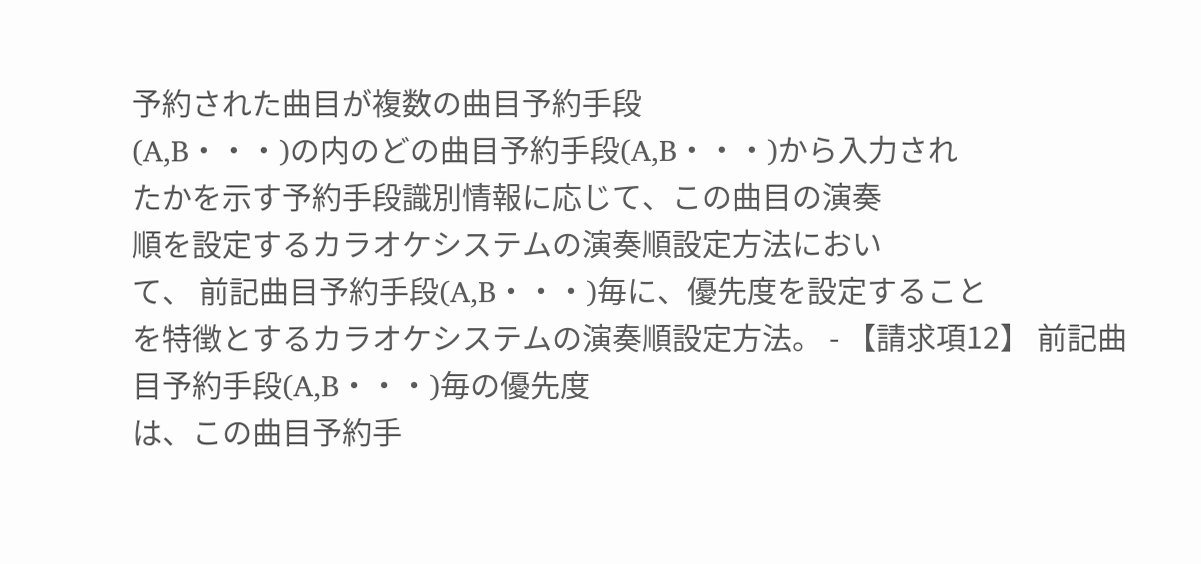予約された曲目が複数の曲目予約手段
(A,B・・・)の内のどの曲目予約手段(A,B・・・)から入力され
たかを示す予約手段識別情報に応じて、この曲目の演奏
順を設定するカラオケシステムの演奏順設定方法におい
て、 前記曲目予約手段(A,B・・・)毎に、優先度を設定すること
を特徴とするカラオケシステムの演奏順設定方法。 - 【請求項12】 前記曲目予約手段(A,B・・・)毎の優先度
は、この曲目予約手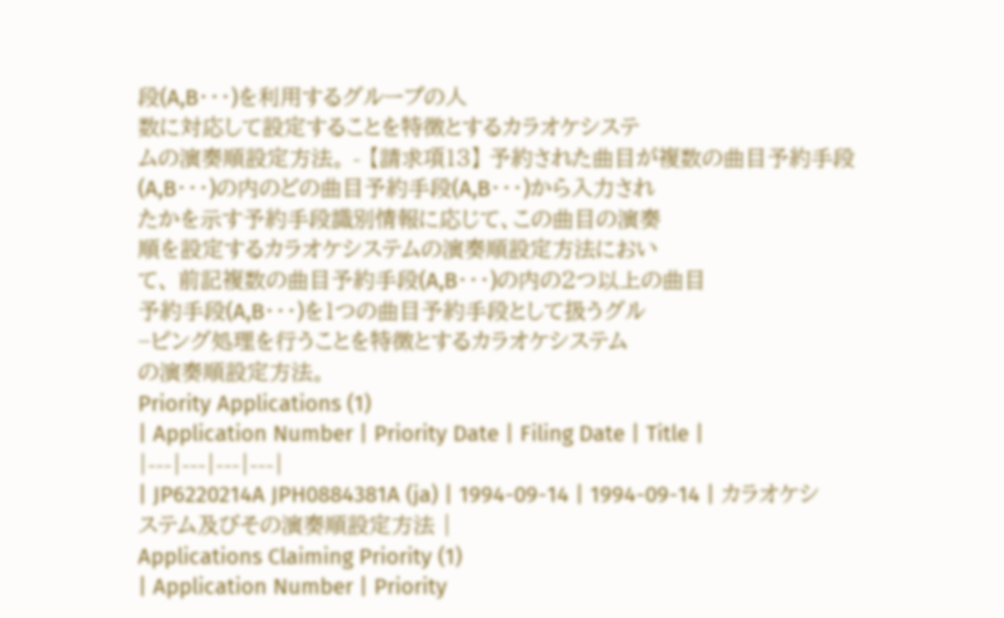段(A,B・・・)を利用するグループの人
数に対応して設定することを特徴とするカラオケシステ
ムの演奏順設定方法。 - 【請求項13】 予約された曲目が複数の曲目予約手段
(A,B・・・)の内のどの曲目予約手段(A,B・・・)から入力され
たかを示す予約手段識別情報に応じて、この曲目の演奏
順を設定するカラオケシステムの演奏順設定方法におい
て、 前記複数の曲目予約手段(A,B・・・)の内の2つ以上の曲目
予約手段(A,B・・・)を1つの曲目予約手段として扱うグル
−ピング処理を行うことを特徴とするカラオケシステム
の演奏順設定方法。
Priority Applications (1)
| Application Number | Priority Date | Filing Date | Title |
|---|---|---|---|
| JP6220214A JPH0884381A (ja) | 1994-09-14 | 1994-09-14 | カラオケシステム及びその演奏順設定方法 |
Applications Claiming Priority (1)
| Application Number | Priority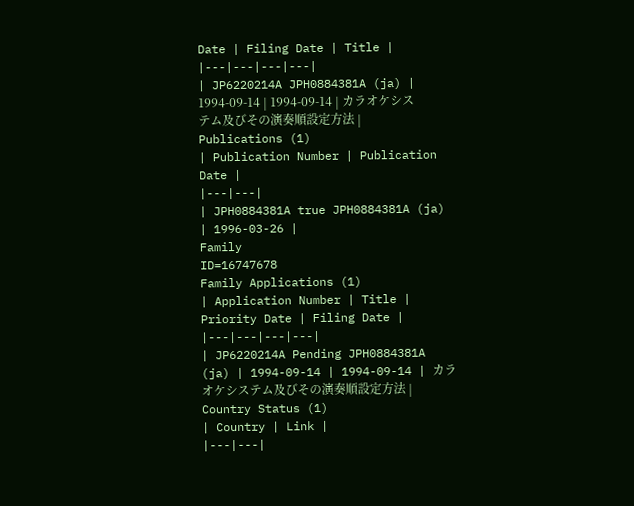Date | Filing Date | Title |
|---|---|---|---|
| JP6220214A JPH0884381A (ja) | 1994-09-14 | 1994-09-14 | カラオケシステム及びその演奏順設定方法 |
Publications (1)
| Publication Number | Publication Date |
|---|---|
| JPH0884381A true JPH0884381A (ja) | 1996-03-26 |
Family
ID=16747678
Family Applications (1)
| Application Number | Title | Priority Date | Filing Date |
|---|---|---|---|
| JP6220214A Pending JPH0884381A (ja) | 1994-09-14 | 1994-09-14 | カラオケシステム及びその演奏順設定方法 |
Country Status (1)
| Country | Link |
|---|---|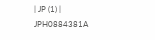| JP (1) | JPH0884381A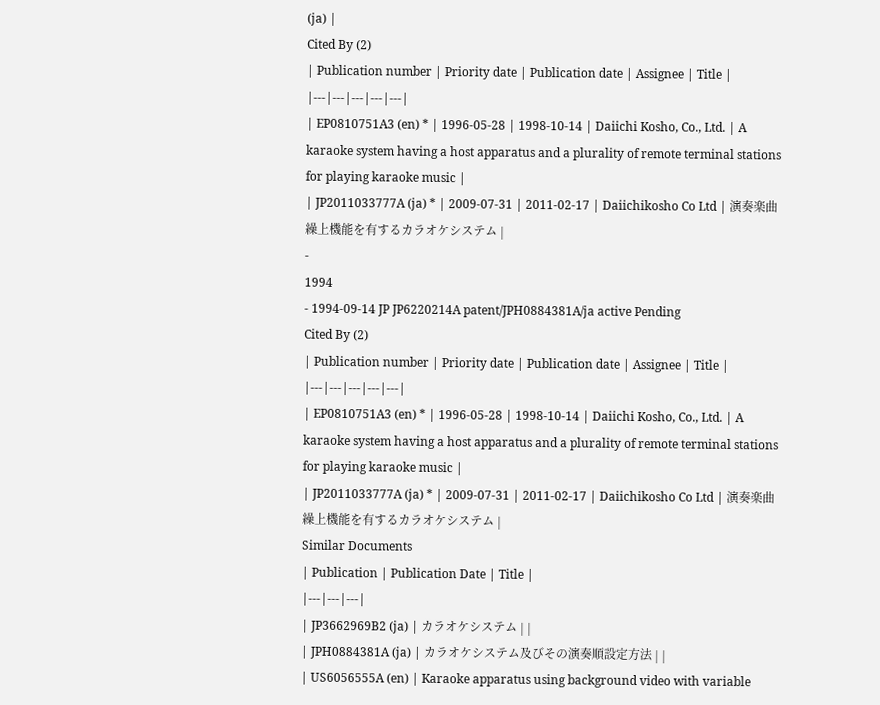(ja) |
Cited By (2)
| Publication number | Priority date | Publication date | Assignee | Title |
|---|---|---|---|---|
| EP0810751A3 (en) * | 1996-05-28 | 1998-10-14 | Daiichi Kosho, Co., Ltd. | A karaoke system having a host apparatus and a plurality of remote terminal stations for playing karaoke music |
| JP2011033777A (ja) * | 2009-07-31 | 2011-02-17 | Daiichikosho Co Ltd | 演奏楽曲繰上機能を有するカラオケシステム |
-
1994
- 1994-09-14 JP JP6220214A patent/JPH0884381A/ja active Pending
Cited By (2)
| Publication number | Priority date | Publication date | Assignee | Title |
|---|---|---|---|---|
| EP0810751A3 (en) * | 1996-05-28 | 1998-10-14 | Daiichi Kosho, Co., Ltd. | A karaoke system having a host apparatus and a plurality of remote terminal stations for playing karaoke music |
| JP2011033777A (ja) * | 2009-07-31 | 2011-02-17 | Daiichikosho Co Ltd | 演奏楽曲繰上機能を有するカラオケシステム |
Similar Documents
| Publication | Publication Date | Title |
|---|---|---|
| JP3662969B2 (ja) | カラオケシステム | |
| JPH0884381A (ja) | カラオケシステム及びその演奏順設定方法 | |
| US6056555A (en) | Karaoke apparatus using background video with variable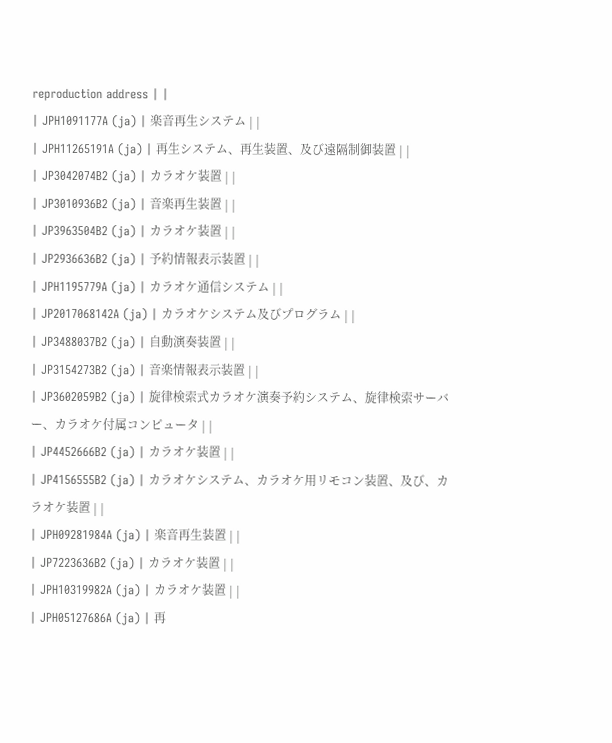reproduction address | |
| JPH1091177A (ja) | 楽音再生システム | |
| JPH11265191A (ja) | 再生システム、再生装置、及び遠隔制御装置 | |
| JP3042074B2 (ja) | カラオケ装置 | |
| JP3010936B2 (ja) | 音楽再生装置 | |
| JP3963504B2 (ja) | カラオケ装置 | |
| JP2936636B2 (ja) | 予約情報表示装置 | |
| JPH1195779A (ja) | カラオケ通信システム | |
| JP2017068142A (ja) | カラオケシステム及びプログラム | |
| JP3488037B2 (ja) | 自動演奏装置 | |
| JP3154273B2 (ja) | 音楽情報表示装置 | |
| JP3602059B2 (ja) | 旋律検索式カラオケ演奏予約システム、旋律検索サーバー、カラオケ付属コンピュータ | |
| JP4452666B2 (ja) | カラオケ装置 | |
| JP4156555B2 (ja) | カラオケシステム、カラオケ用リモコン装置、及び、カラオケ装置 | |
| JPH09281984A (ja) | 楽音再生装置 | |
| JP7223636B2 (ja) | カラオケ装置 | |
| JPH10319982A (ja) | カラオケ装置 | |
| JPH05127686A (ja) | 再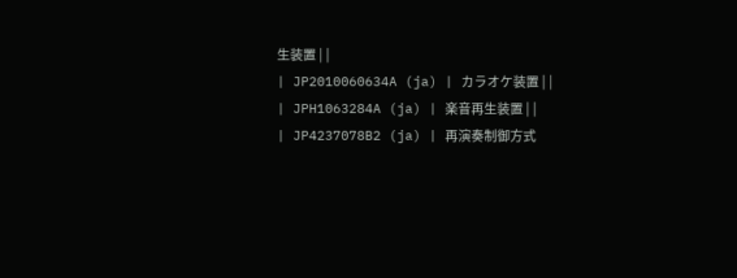生装置 | |
| JP2010060634A (ja) | カラオケ装置 | |
| JPH1063284A (ja) | 楽音再生装置 | |
| JP4237078B2 (ja) | 再演奏制御方式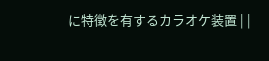に特徴を有するカラオケ装置 | |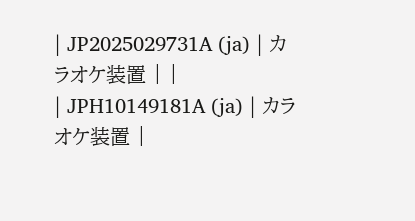| JP2025029731A (ja) | カラオケ装置 | |
| JPH10149181A (ja) | カラオケ装置 |